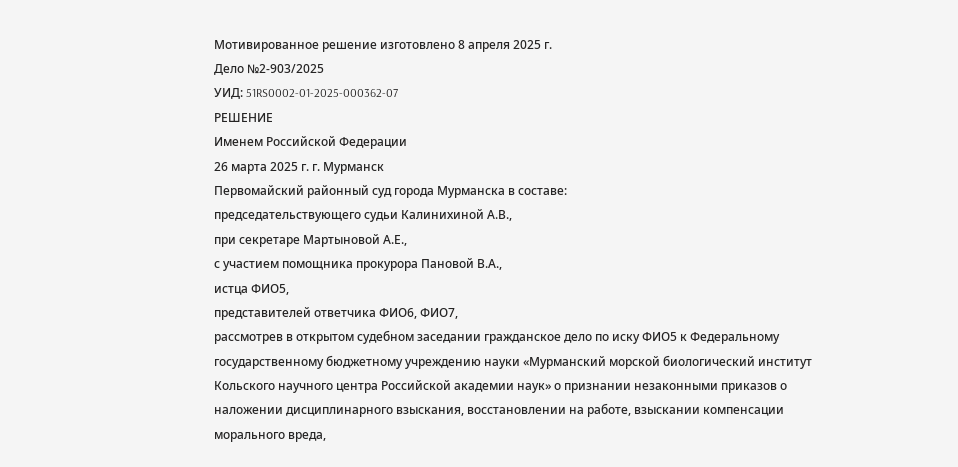Мотивированное решение изготовлено 8 апреля 2025 г.
Дело №2-903/2025
УИД: 51RS0002-01-2025-000362-07
РЕШЕНИЕ
Именем Российской Федерации
26 марта 2025 г. г. Мурманск
Первомайский районный суд города Мурманска в составе:
председательствующего судьи Калинихиной А.В.,
при секретаре Мартыновой А.Е.,
с участием помощника прокурора Пановой В.А.,
истца ФИО5,
представителей ответчика ФИО6, ФИО7,
рассмотрев в открытом судебном заседании гражданское дело по иску ФИО5 к Федеральному государственному бюджетному учреждению науки «Мурманский морской биологический институт Кольского научного центра Российской академии наук» о признании незаконными приказов о наложении дисциплинарного взыскания, восстановлении на работе, взыскании компенсации морального вреда,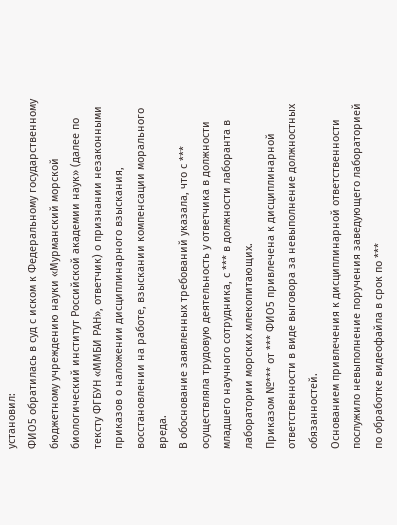установил:
ФИО5 обратилась в суд с иском к Федеральному государственному бюджетному учреждению науки «Мурманский морской биологический институт Российской академии наук» (далее по тексту ФГБУН «ММБИ РАН», ответчик) о признании незаконными приказов о наложении дисциплинарного взыскания, восстановлении на работе, взыскании компенсации морального вреда.
В обоснование заявленных требований указала, что с *** осуществляла трудовую деятельность у ответчика в должности младшего научного сотрудника, с *** в должности лаборанта в лаборатории морских млекопитающих.
Приказом №*** от *** ФИО5 привлечена к дисциплинарной ответственности в виде выговора за невыполнение должностных обязанностей.
Основанием привлечения к дисциплинарной ответственности послужило невыполнение поручения заведующего лабораторией по обработке видеофайла в срок по ***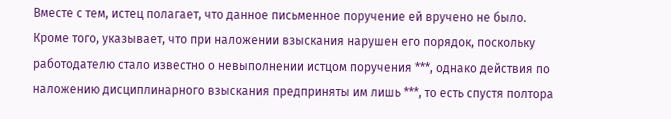Вместе с тем, истец полагает, что данное письменное поручение ей вручено не было.
Кроме того, указывает, что при наложении взыскания нарушен его порядок, поскольку работодателю стало известно о невыполнении истцом поручения ***, однако действия по наложению дисциплинарного взыскания предприняты им лишь ***, то есть спустя полтора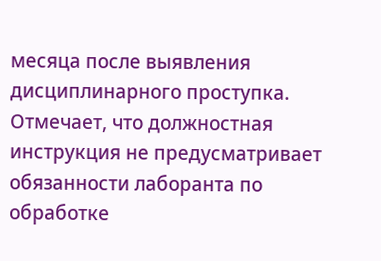месяца после выявления дисциплинарного проступка.
Отмечает, что должностная инструкция не предусматривает обязанности лаборанта по обработке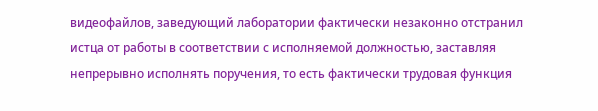видеофайлов, заведующий лаборатории фактически незаконно отстранил истца от работы в соответствии с исполняемой должностью, заставляя непрерывно исполнять поручения, то есть фактически трудовая функция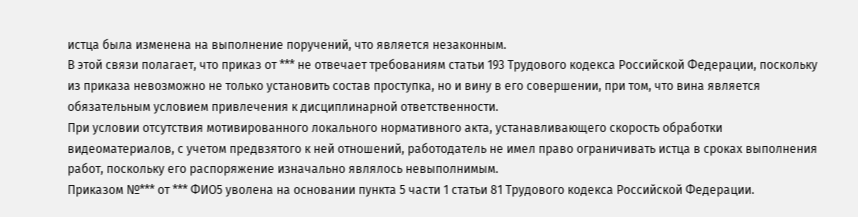истца была изменена на выполнение поручений, что является незаконным.
В этой связи полагает, что приказ от *** не отвечает требованиям статьи 193 Трудового кодекса Российской Федерации, поскольку из приказа невозможно не только установить состав проступка, но и вину в его совершении, при том, что вина является обязательным условием привлечения к дисциплинарной ответственности.
При условии отсутствия мотивированного локального нормативного акта, устанавливающего скорость обработки видеоматериалов, с учетом предвзятого к ней отношений, работодатель не имел право ограничивать истца в сроках выполнения работ, поскольку его распоряжение изначально являлось невыполнимым.
Приказом №*** от *** ФИО5 уволена на основании пункта 5 части 1 статьи 81 Трудового кодекса Российской Федерации.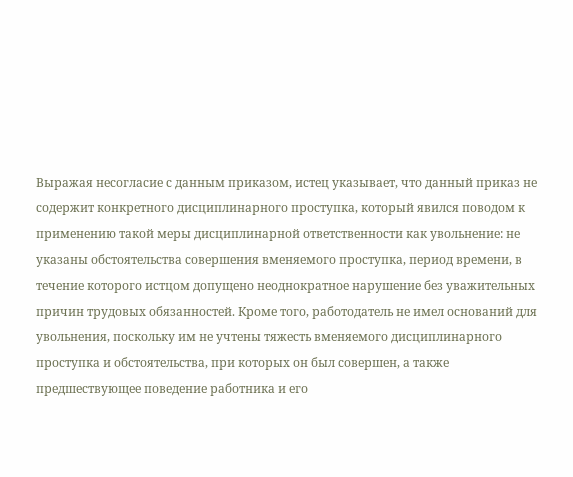Выражая несогласие с данным приказом, истец указывает, что данный приказ не содержит конкретного дисциплинарного проступка, который явился поводом к применению такой меры дисциплинарной ответственности как увольнение: не указаны обстоятельства совершения вменяемого проступка, период времени, в течение которого истцом допущено неоднократное нарушение без уважительных причин трудовых обязанностей. Кроме того, работодатель не имел оснований для увольнения, поскольку им не учтены тяжесть вменяемого дисциплинарного проступка и обстоятельства, при которых он был совершен, а также предшествующее поведение работника и его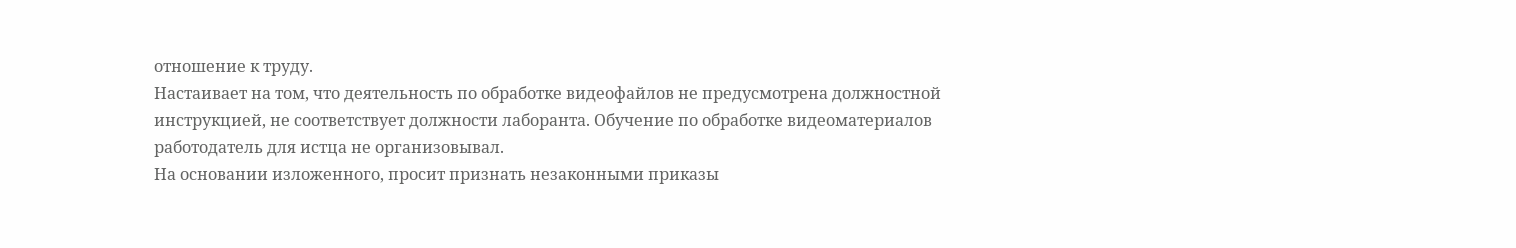отношение к труду.
Настаивает на том, что деятельность по обработке видеофайлов не предусмотрена должностной инструкцией, не соответствует должности лаборанта. Обучение по обработке видеоматериалов работодатель для истца не организовывал.
На основании изложенного, просит признать незаконными приказы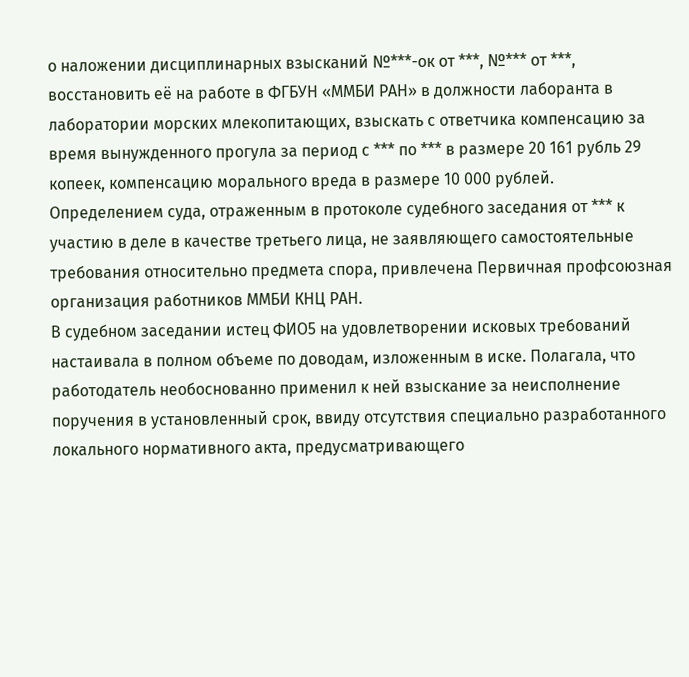о наложении дисциплинарных взысканий №***-ок от ***, №*** от ***, восстановить её на работе в ФГБУН «ММБИ РАН» в должности лаборанта в лаборатории морских млекопитающих, взыскать с ответчика компенсацию за время вынужденного прогула за период с *** по *** в размере 20 161 рубль 29 копеек, компенсацию морального вреда в размере 10 000 рублей.
Определением суда, отраженным в протоколе судебного заседания от *** к участию в деле в качестве третьего лица, не заявляющего самостоятельные требования относительно предмета спора, привлечена Первичная профсоюзная организация работников ММБИ КНЦ РАН.
В судебном заседании истец ФИО5 на удовлетворении исковых требований настаивала в полном объеме по доводам, изложенным в иске. Полагала, что работодатель необоснованно применил к ней взыскание за неисполнение поручения в установленный срок, ввиду отсутствия специально разработанного локального нормативного акта, предусматривающего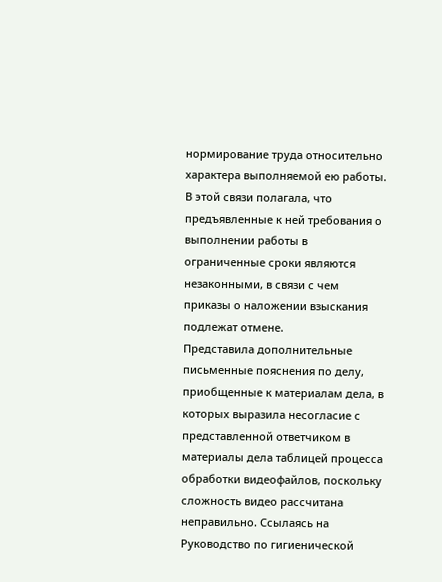нормирование труда относительно характера выполняемой ею работы. В этой связи полагала, что предъявленные к ней требования о выполнении работы в ограниченные сроки являются незаконными, в связи с чем приказы о наложении взыскания подлежат отмене.
Представила дополнительные письменные пояснения по делу, приобщенные к материалам дела, в которых выразила несогласие с представленной ответчиком в материалы дела таблицей процесса обработки видеофайлов, поскольку сложность видео рассчитана неправильно. Ссылаясь на Руководство по гигиенической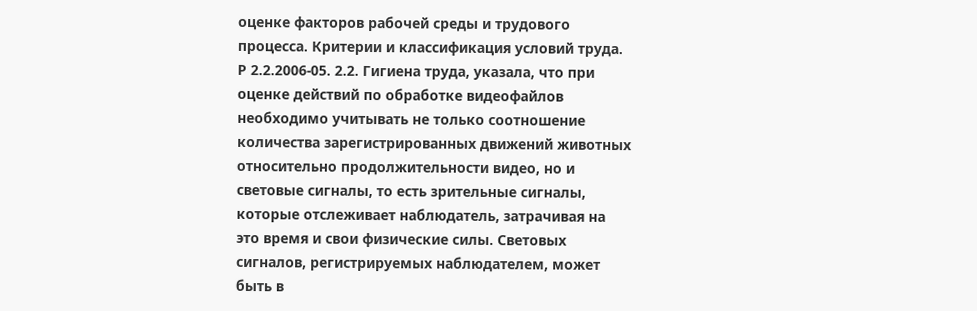оценке факторов рабочей среды и трудового процесса. Критерии и классификация условий труда. Р 2.2.2006-05. 2.2. Гигиена труда, указала, что при оценке действий по обработке видеофайлов необходимо учитывать не только соотношение количества зарегистрированных движений животных относительно продолжительности видео, но и световые сигналы, то есть зрительные сигналы, которые отслеживает наблюдатель, затрачивая на это время и свои физические силы. Световых сигналов, регистрируемых наблюдателем, может быть в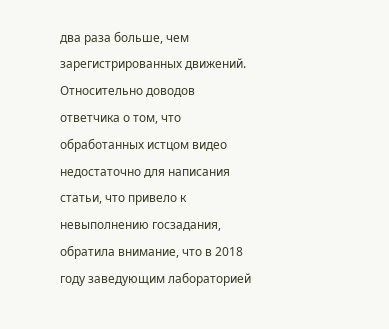два раза больше, чем зарегистрированных движений.
Относительно доводов ответчика о том, что обработанных истцом видео недостаточно для написания статьи, что привело к невыполнению госзадания, обратила внимание, что в 2018 году заведующим лабораторией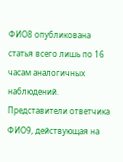ФИО8 опубликована статья всего лишь по 16 часам аналогичных наблюдений.
Представители ответчика ФИО9, действующая на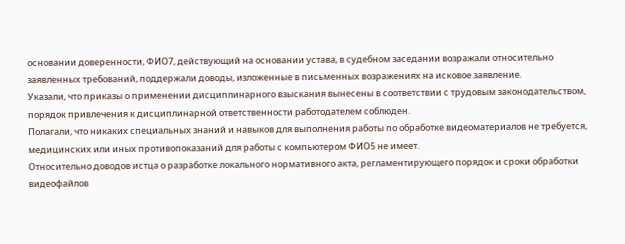основании доверенности, ФИО7, действующий на основании устава, в судебном заседании возражали относительно заявленных требований, поддержали доводы, изложенные в письменных возражениях на исковое заявление.
Указали, что приказы о применении дисциплинарного взыскания вынесены в соответствии с трудовым законодательством, порядок привлечения к дисциплинарной ответственности работодателем соблюден.
Полагали, что никаких специальных знаний и навыков для выполнения работы по обработке видеоматериалов не требуется, медицинских или иных противопоказаний для работы с компьютером ФИО5 не имеет.
Относительно доводов истца о разработке локального нормативного акта, регламентирующего порядок и сроки обработки видеофайлов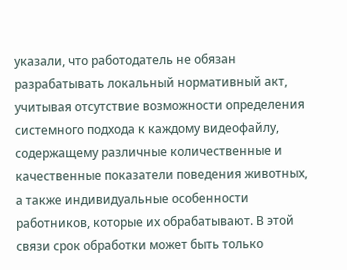указали, что работодатель не обязан разрабатывать локальный нормативный акт, учитывая отсутствие возможности определения системного подхода к каждому видеофайлу, содержащему различные количественные и качественные показатели поведения животных, а также индивидуальные особенности работников, которые их обрабатывают. В этой связи срок обработки может быть только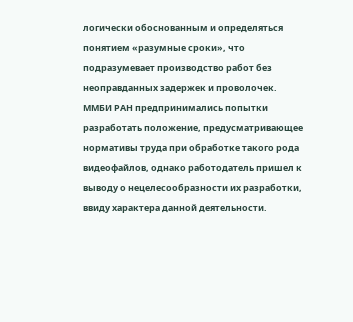логически обоснованным и определяться понятием «разумные сроки», что подразумевает производство работ без неоправданных задержек и проволочек.
ММБИ РАН предпринимались попытки разработать положение, предусматривающее нормативы труда при обработке такого рода видеофайлов, однако работодатель пришел к выводу о нецелесообразности их разработки, ввиду характера данной деятельности.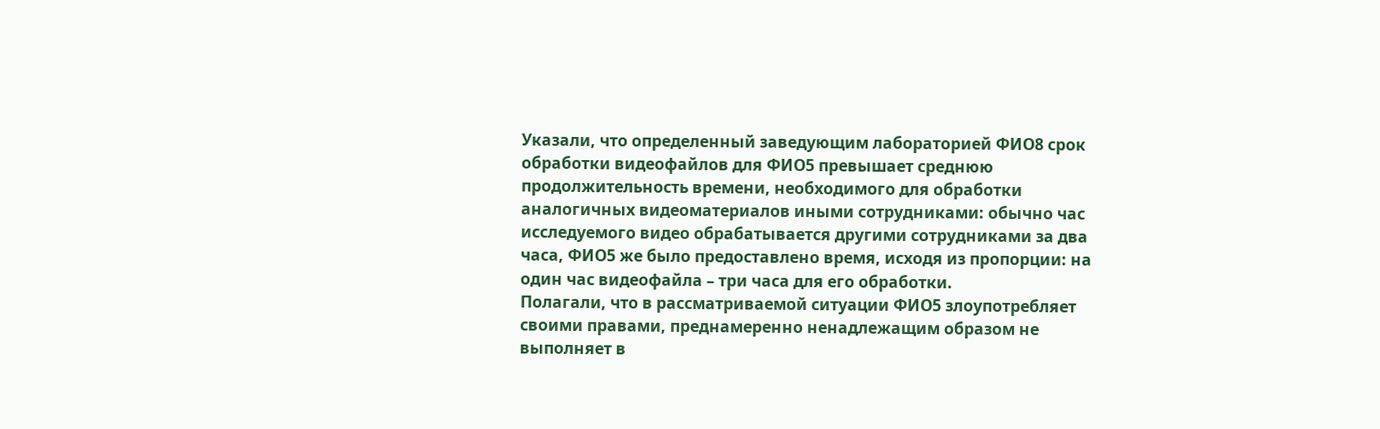Указали, что определенный заведующим лабораторией ФИО8 срок обработки видеофайлов для ФИО5 превышает среднюю продолжительность времени, необходимого для обработки аналогичных видеоматериалов иными сотрудниками: обычно час исследуемого видео обрабатывается другими сотрудниками за два часа, ФИО5 же было предоставлено время, исходя из пропорции: на один час видеофайла – три часа для его обработки.
Полагали, что в рассматриваемой ситуации ФИО5 злоупотребляет своими правами, преднамеренно ненадлежащим образом не выполняет в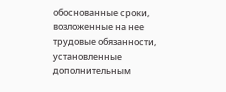обоснованные сроки, возложенные на нее трудовые обязанности, установленные дополнительным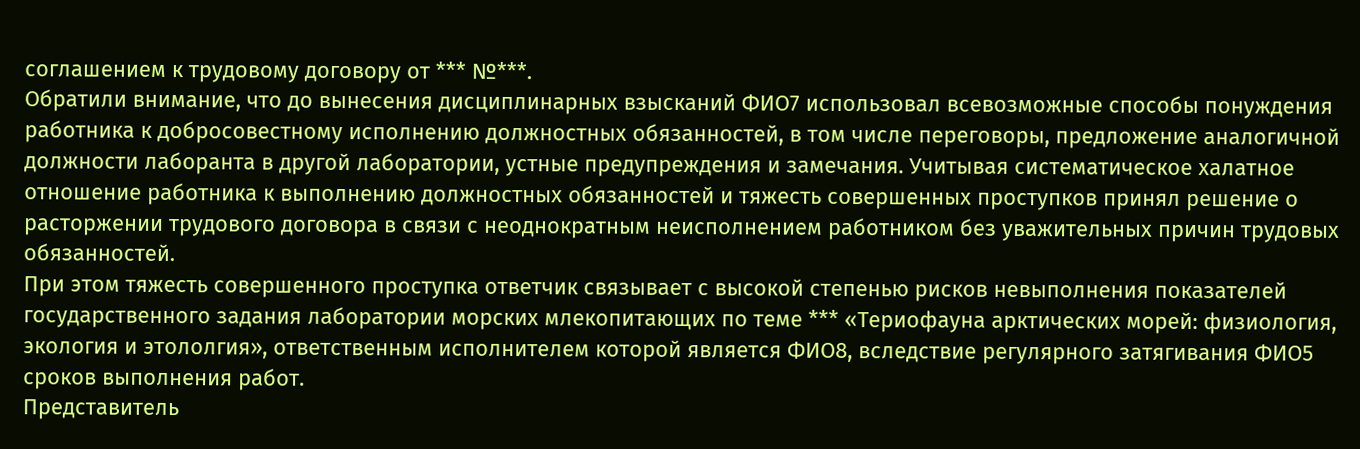соглашением к трудовому договору от *** №***.
Обратили внимание, что до вынесения дисциплинарных взысканий ФИО7 использовал всевозможные способы понуждения работника к добросовестному исполнению должностных обязанностей, в том числе переговоры, предложение аналогичной должности лаборанта в другой лаборатории, устные предупреждения и замечания. Учитывая систематическое халатное отношение работника к выполнению должностных обязанностей и тяжесть совершенных проступков принял решение о расторжении трудового договора в связи с неоднократным неисполнением работником без уважительных причин трудовых обязанностей.
При этом тяжесть совершенного проступка ответчик связывает с высокой степенью рисков невыполнения показателей государственного задания лаборатории морских млекопитающих по теме *** «Териофауна арктических морей: физиология, экология и этололгия», ответственным исполнителем которой является ФИО8, вследствие регулярного затягивания ФИО5 сроков выполнения работ.
Представитель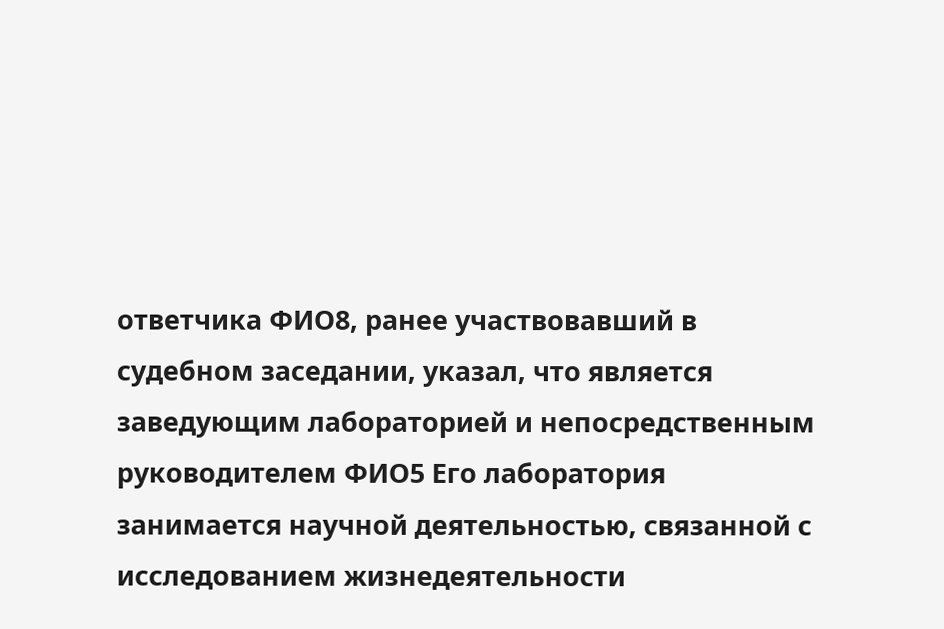ответчика ФИО8, ранее участвовавший в судебном заседании, указал, что является заведующим лабораторией и непосредственным руководителем ФИО5 Его лаборатория занимается научной деятельностью, связанной с исследованием жизнедеятельности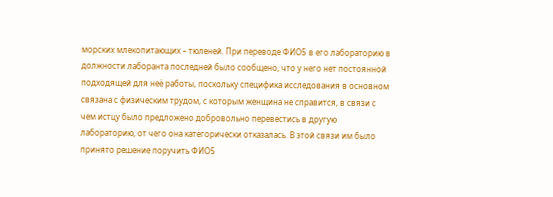морских млекопитающих – тюленей. При переводе ФИО5 в его лабораторию в должности лаборанта последней было сообщено, что у него нет постоянной подходящей для неё работы, поскольку специфика исследования в основном связана с физическим трудом, с которым женщина не справится, в связи с чем истцу было предложено добровольно перевестись в другую лабораторию, от чего она категорически отказалась. В этой связи им было принято решение поручить ФИО5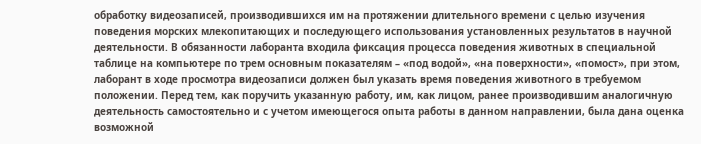обработку видеозаписей, производившихся им на протяжении длительного времени с целью изучения поведения морских млекопитающих и последующего использования установленных результатов в научной деятельности. В обязанности лаборанта входила фиксация процесса поведения животных в специальной таблице на компьютере по трем основным показателям – «под водой», «на поверхности», «помост», при этом, лаборант в ходе просмотра видеозаписи должен был указать время поведения животного в требуемом положении. Перед тем, как поручить указанную работу, им, как лицом, ранее производившим аналогичную деятельность самостоятельно и с учетом имеющегося опыта работы в данном направлении, была дана оценка возможной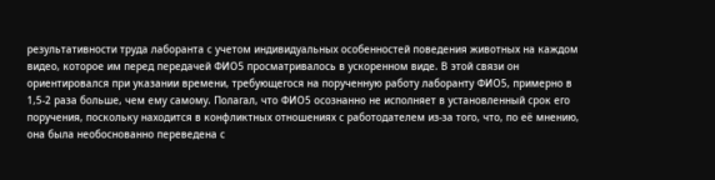результативности труда лаборанта с учетом индивидуальных особенностей поведения животных на каждом видео, которое им перед передачей ФИО5 просматривалось в ускоренном виде. В этой связи он ориентировался при указании времени, требующегося на порученную работу лаборанту ФИО5, примерно в 1,5-2 раза больше, чем ему самому. Полагал, что ФИО5 осознанно не исполняет в установленный срок его поручения, поскольку находится в конфликтных отношениях с работодателем из-за того, что, по её мнению, она была необоснованно переведена с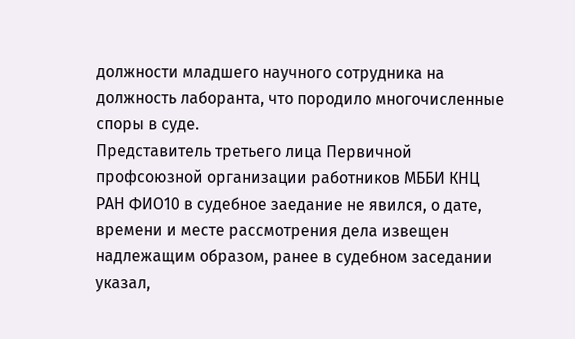должности младшего научного сотрудника на должность лаборанта, что породило многочисленные споры в суде.
Представитель третьего лица Первичной профсоюзной организации работников МББИ КНЦ РАН ФИО10 в судебное заедание не явился, о дате, времени и месте рассмотрения дела извещен надлежащим образом, ранее в судебном заседании указал,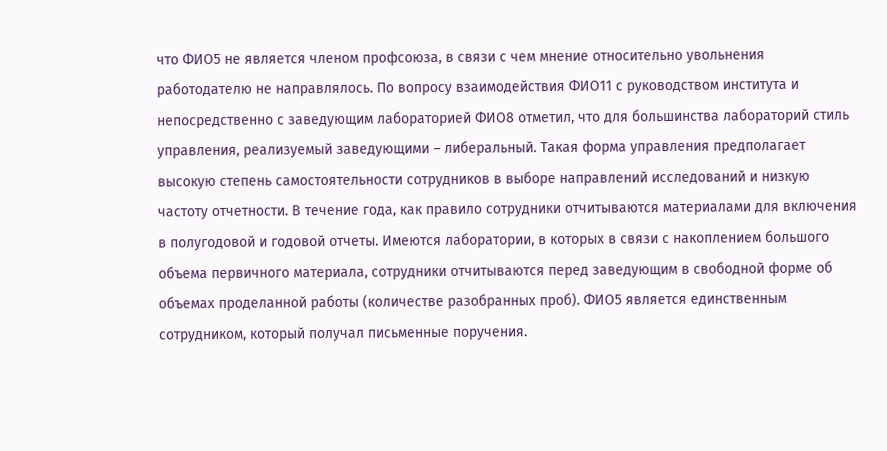что ФИО5 не является членом профсоюза, в связи с чем мнение относительно увольнения работодателю не направлялось. По вопросу взаимодействия ФИО11 с руководством института и непосредственно с заведующим лабораторией ФИО8 отметил, что для большинства лабораторий стиль управления, реализуемый заведующими – либеральный. Такая форма управления предполагает высокую степень самостоятельности сотрудников в выборе направлений исследований и низкую частоту отчетности. В течение года, как правило сотрудники отчитываются материалами для включения в полугодовой и годовой отчеты. Имеются лаборатории, в которых в связи с накоплением большого объема первичного материала, сотрудники отчитываются перед заведующим в свободной форме об объемах проделанной работы (количестве разобранных проб). ФИО5 является единственным сотрудником, который получал письменные поручения.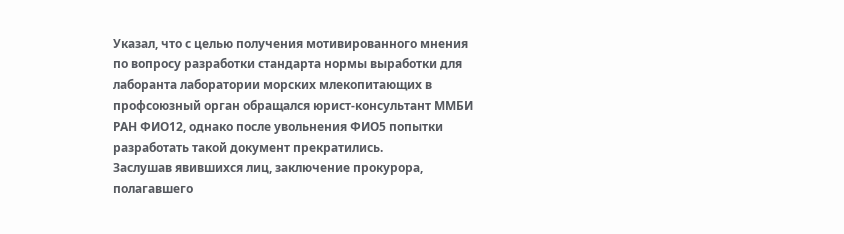Указал, что с целью получения мотивированного мнения по вопросу разработки стандарта нормы выработки для лаборанта лаборатории морских млекопитающих в профсоюзный орган обращался юрист-консультант ММБИ РАН ФИО12, однако после увольнения ФИО5 попытки разработать такой документ прекратились.
Заслушав явившихся лиц, заключение прокурора, полагавшего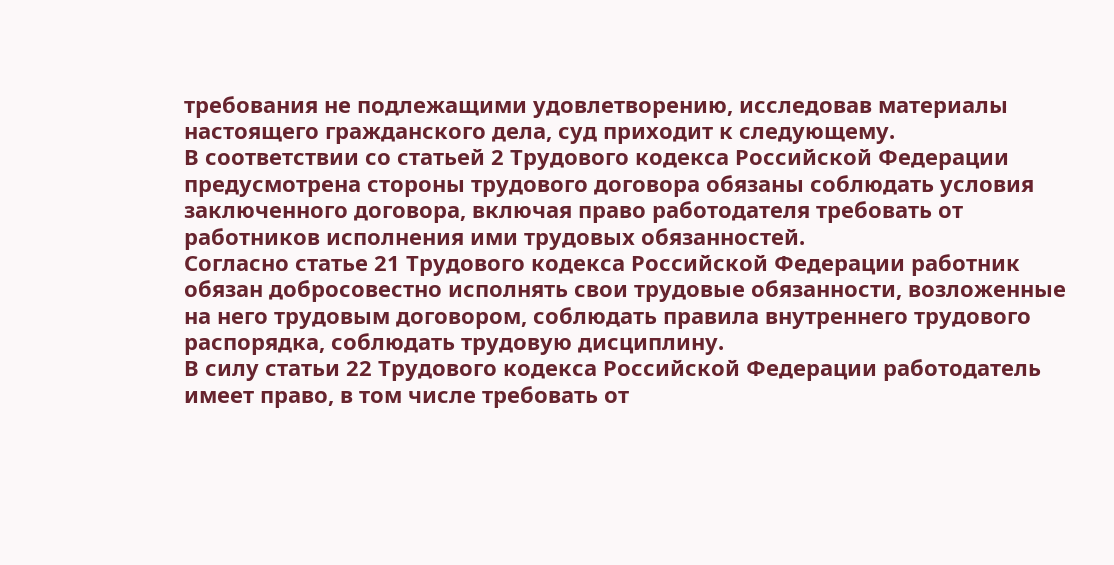требования не подлежащими удовлетворению, исследовав материалы настоящего гражданского дела, суд приходит к следующему.
В соответствии со статьей 2 Трудового кодекса Российской Федерации предусмотрена стороны трудового договора обязаны соблюдать условия заключенного договора, включая право работодателя требовать от работников исполнения ими трудовых обязанностей.
Согласно статье 21 Трудового кодекса Российской Федерации работник обязан добросовестно исполнять свои трудовые обязанности, возложенные на него трудовым договором, соблюдать правила внутреннего трудового распорядка, соблюдать трудовую дисциплину.
В силу статьи 22 Трудового кодекса Российской Федерации работодатель имеет право, в том числе требовать от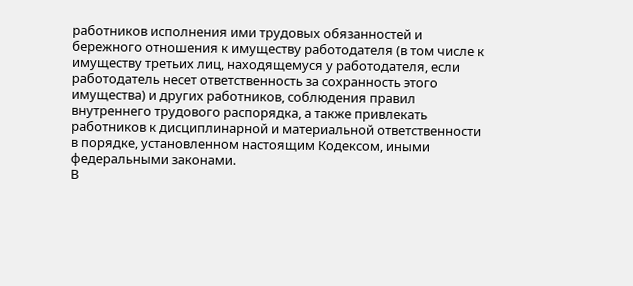работников исполнения ими трудовых обязанностей и бережного отношения к имуществу работодателя (в том числе к имуществу третьих лиц, находящемуся у работодателя, если работодатель несет ответственность за сохранность этого имущества) и других работников, соблюдения правил внутреннего трудового распорядка, а также привлекать работников к дисциплинарной и материальной ответственности в порядке, установленном настоящим Кодексом, иными федеральными законами.
В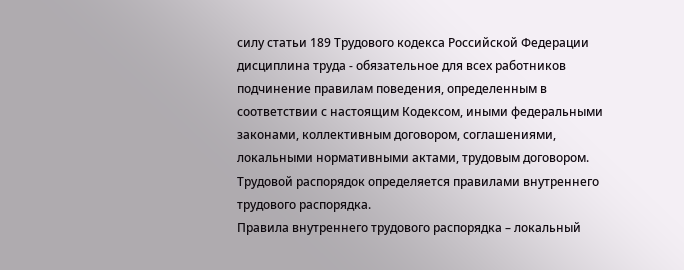силу статьи 189 Трудового кодекса Российской Федерации дисциплина труда - обязательное для всех работников подчинение правилам поведения, определенным в соответствии с настоящим Кодексом, иными федеральными законами, коллективным договором, соглашениями, локальными нормативными актами, трудовым договором.
Трудовой распорядок определяется правилами внутреннего трудового распорядка.
Правила внутреннего трудового распорядка – локальный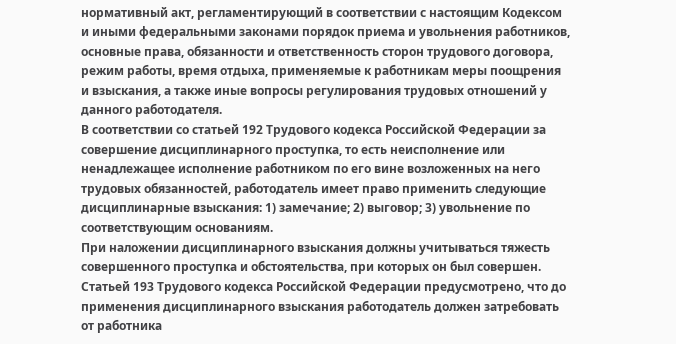нормативный акт, регламентирующий в соответствии с настоящим Кодексом и иными федеральными законами порядок приема и увольнения работников, основные права, обязанности и ответственность сторон трудового договора, режим работы, время отдыха, применяемые к работникам меры поощрения и взыскания, а также иные вопросы регулирования трудовых отношений у данного работодателя.
В соответствии со статьей 192 Трудового кодекса Российской Федерации за совершение дисциплинарного проступка, то есть неисполнение или ненадлежащее исполнение работником по его вине возложенных на него трудовых обязанностей, работодатель имеет право применить следующие дисциплинарные взыскания: 1) замечание; 2) выговор; 3) увольнение по соответствующим основаниям.
При наложении дисциплинарного взыскания должны учитываться тяжесть совершенного проступка и обстоятельства, при которых он был совершен.
Статьей 193 Трудового кодекса Российской Федерации предусмотрено, что до применения дисциплинарного взыскания работодатель должен затребовать от работника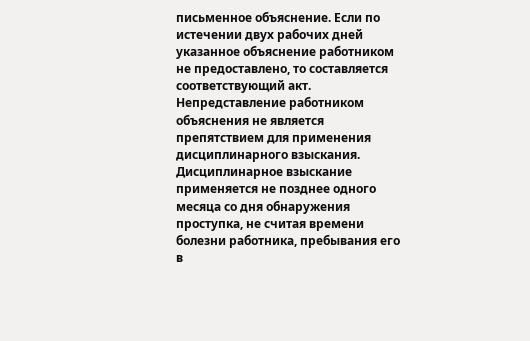письменное объяснение. Если по истечении двух рабочих дней указанное объяснение работником не предоставлено, то составляется соответствующий акт.
Непредставление работником объяснения не является препятствием для применения дисциплинарного взыскания.
Дисциплинарное взыскание применяется не позднее одного месяца со дня обнаружения проступка, не считая времени болезни работника, пребывания его в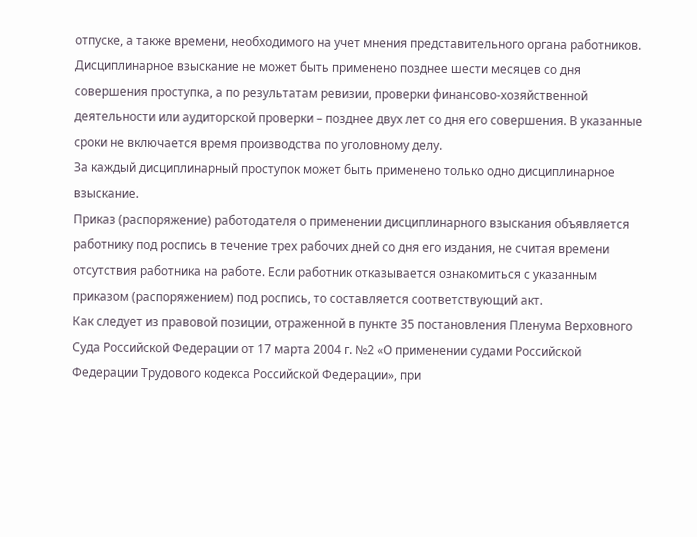отпуске, а также времени, необходимого на учет мнения представительного органа работников.
Дисциплинарное взыскание не может быть применено позднее шести месяцев со дня совершения проступка, а по результатам ревизии, проверки финансово-хозяйственной деятельности или аудиторской проверки – позднее двух лет со дня его совершения. В указанные сроки не включается время производства по уголовному делу.
За каждый дисциплинарный проступок может быть применено только одно дисциплинарное взыскание.
Приказ (распоряжение) работодателя о применении дисциплинарного взыскания объявляется работнику под роспись в течение трех рабочих дней со дня его издания, не считая времени отсутствия работника на работе. Если работник отказывается ознакомиться с указанным приказом (распоряжением) под роспись, то составляется соответствующий акт.
Как следует из правовой позиции, отраженной в пункте 35 постановления Пленума Верховного Суда Российской Федерации от 17 марта 2004 г. №2 «О применении судами Российской Федерации Трудового кодекса Российской Федерации», при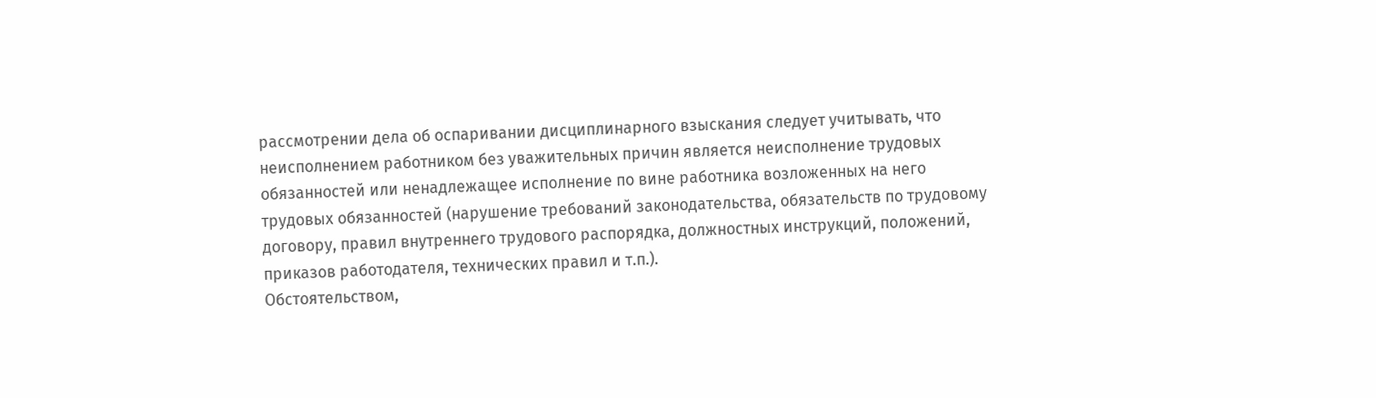рассмотрении дела об оспаривании дисциплинарного взыскания следует учитывать, что неисполнением работником без уважительных причин является неисполнение трудовых обязанностей или ненадлежащее исполнение по вине работника возложенных на него трудовых обязанностей (нарушение требований законодательства, обязательств по трудовому договору, правил внутреннего трудового распорядка, должностных инструкций, положений, приказов работодателя, технических правил и т.п.).
Обстоятельством,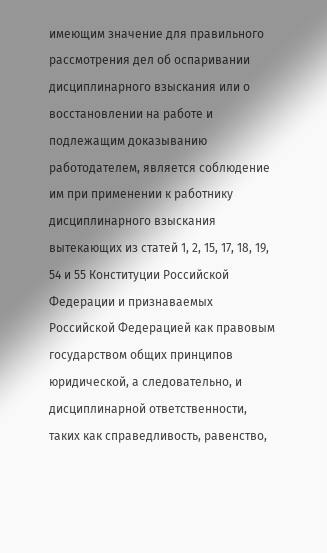имеющим значение для правильного рассмотрения дел об оспаривании дисциплинарного взыскания или о восстановлении на работе и подлежащим доказыванию работодателем, является соблюдение им при применении к работнику дисциплинарного взыскания вытекающих из статей 1, 2, 15, 17, 18, 19, 54 и 55 Конституции Российской Федерации и признаваемых Российской Федерацией как правовым государством общих принципов юридической, а следовательно, и дисциплинарной ответственности, таких как справедливость, равенство,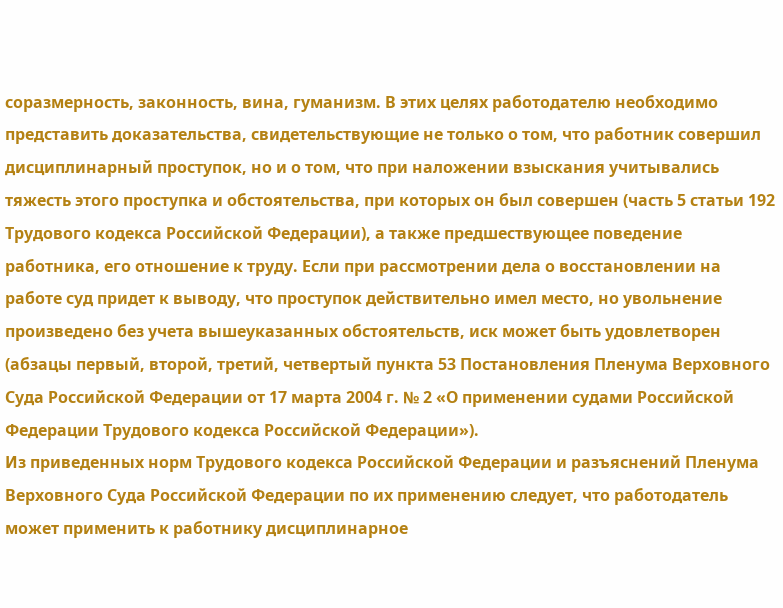соразмерность, законность, вина, гуманизм. В этих целях работодателю необходимо представить доказательства, свидетельствующие не только о том, что работник совершил дисциплинарный проступок, но и о том, что при наложении взыскания учитывались тяжесть этого проступка и обстоятельства, при которых он был совершен (часть 5 статьи 192 Трудового кодекса Российской Федерации), а также предшествующее поведение работника, его отношение к труду. Если при рассмотрении дела о восстановлении на работе суд придет к выводу, что проступок действительно имел место, но увольнение произведено без учета вышеуказанных обстоятельств, иск может быть удовлетворен (абзацы первый, второй, третий, четвертый пункта 53 Постановления Пленума Верховного Суда Российской Федерации от 17 марта 2004 г. № 2 «О применении судами Российской Федерации Трудового кодекса Российской Федерации»).
Из приведенных норм Трудового кодекса Российской Федерации и разъяснений Пленума Верховного Суда Российской Федерации по их применению следует, что работодатель может применить к работнику дисциплинарное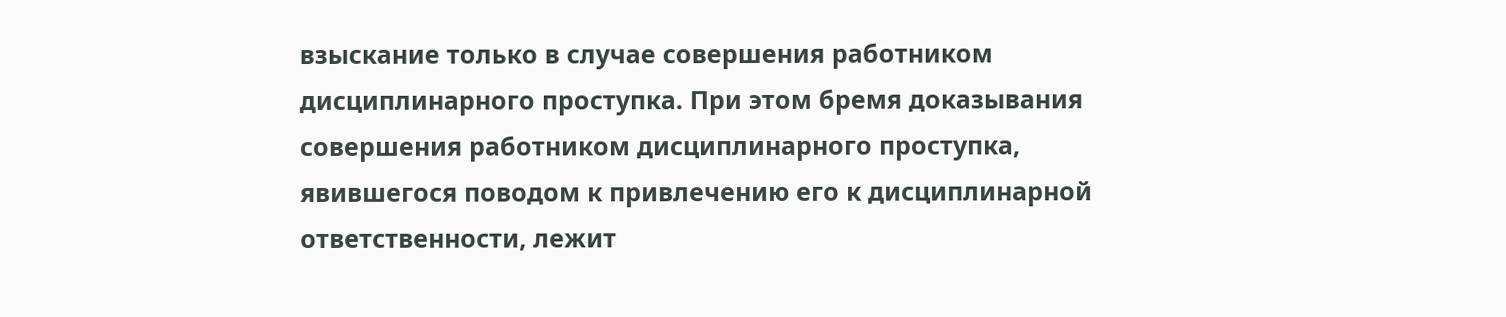взыскание только в случае совершения работником дисциплинарного проступка. При этом бремя доказывания совершения работником дисциплинарного проступка, явившегося поводом к привлечению его к дисциплинарной ответственности, лежит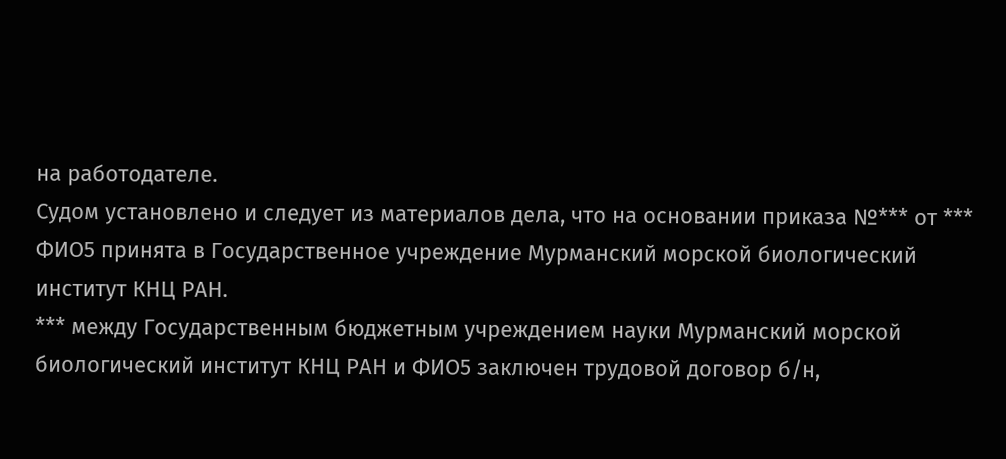на работодателе.
Судом установлено и следует из материалов дела, что на основании приказа №*** от *** ФИО5 принята в Государственное учреждение Мурманский морской биологический институт КНЦ РАН.
*** между Государственным бюджетным учреждением науки Мурманский морской биологический институт КНЦ РАН и ФИО5 заключен трудовой договор б/н,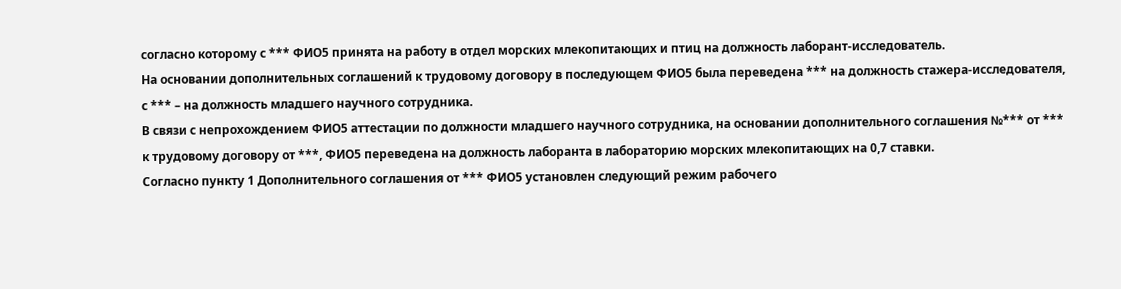согласно которому с *** ФИО5 принята на работу в отдел морских млекопитающих и птиц на должность лаборант-исследователь.
На основании дополнительных соглашений к трудовому договору в последующем ФИО5 была переведена *** на должность стажера-исследователя, с *** – на должность младшего научного сотрудника.
В связи с непрохождением ФИО5 аттестации по должности младшего научного сотрудника, на основании дополнительного соглашения №*** от *** к трудовому договору от ***, ФИО5 переведена на должность лаборанта в лабораторию морских млекопитающих на 0,7 ставки.
Согласно пункту 1 Дополнительного соглашения от *** ФИО5 установлен следующий режим рабочего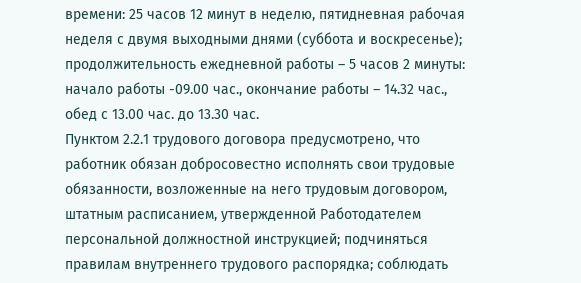времени: 25 часов 12 минут в неделю, пятидневная рабочая неделя с двумя выходными днями (суббота и воскресенье); продолжительность ежедневной работы – 5 часов 2 минуты: начало работы -09.00 час., окончание работы – 14.32 час., обед с 13.00 час. до 13.30 час.
Пунктом 2.2.1 трудового договора предусмотрено, что работник обязан добросовестно исполнять свои трудовые обязанности, возложенные на него трудовым договором, штатным расписанием, утвержденной Работодателем персональной должностной инструкцией; подчиняться правилам внутреннего трудового распорядка; соблюдать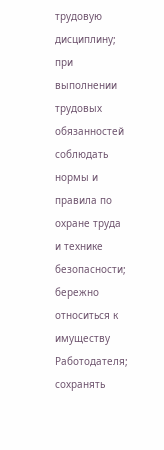трудовую дисциплину; при выполнении трудовых обязанностей соблюдать нормы и правила по охране труда и технике безопасности; бережно относиться к имуществу Работодателя; сохранять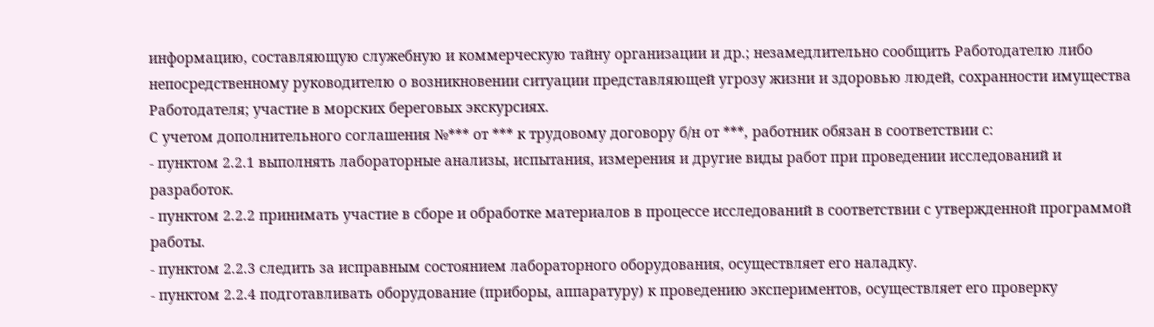информацию, составляющую служебную и коммерческую тайну организации и др.; незамедлительно сообщить Работодателю либо непосредственному руководителю о возникновении ситуации представляющей угрозу жизни и здоровью людей, сохранности имущества Работодателя; участие в морских береговых экскурсиях.
С учетом дополнительного соглашения №*** от *** к трудовому договору б/н от ***, работник обязан в соответствии с:
- пунктом 2.2.1 выполнять лабораторные анализы, испытания, измерения и другие виды работ при проведении исследований и разработок.
- пунктом 2.2.2 принимать участие в сборе и обработке материалов в процессе исследований в соответствии с утвержденной программой работы.
- пунктом 2.2.3 следить за исправным состоянием лабораторного оборудования, осуществляет его наладку.
- пунктом 2.2.4 подготавливать оборудование (приборы, аппаратуру) к проведению экспериментов, осуществляет его проверку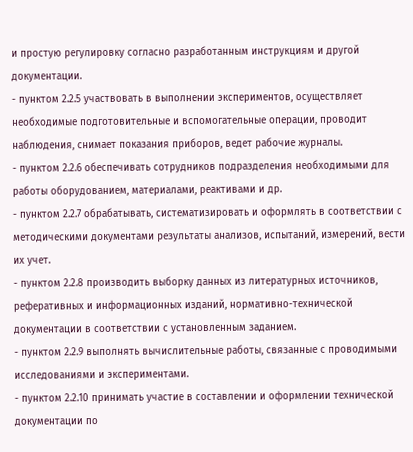и простую регулировку согласно разработанным инструкциям и другой документации.
- пунктом 2.2.5 участвовать в выполнении экспериментов, осуществляет необходимые подготовительные и вспомогательные операции, проводит наблюдения, снимает показания приборов, ведет рабочие журналы.
- пунктом 2.2.6 обеспечивать сотрудников подразделения необходимыми для работы оборудованием, материалами, реактивами и др.
- пунктом 2.2.7 обрабатывать, систематизировать и оформлять в соответствии с методическими документами результаты анализов, испытаний, измерений, вести их учет.
- пунктом 2.2.8 производить выборку данных из литературных источников, реферативных и информационных изданий, нормативно-технической документации в соответствии с установленным заданием.
- пунктом 2.2.9 выполнять вычислительные работы, связанные с проводимыми исследованиями и экспериментами.
- пунктом 2.2.10 принимать участие в составлении и оформлении технической документации по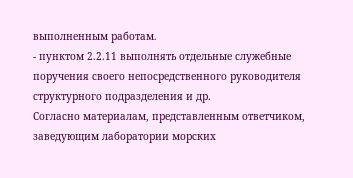выполненным работам.
- пунктом 2.2.11 выполнять отдельные служебные поручения своего непосредственного руководителя структурного подразделения и др.
Согласно материалам, представленным ответчиком, заведующим лаборатории морских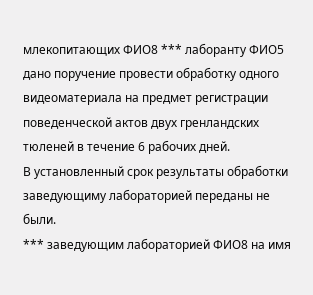млекопитающих ФИО8 *** лаборанту ФИО5 дано поручение провести обработку одного видеоматериала на предмет регистрации поведенческой актов двух гренландских тюленей в течение 6 рабочих дней.
В установленный срок результаты обработки заведующиму лабораторией переданы не были.
*** заведующим лабораторией ФИО8 на имя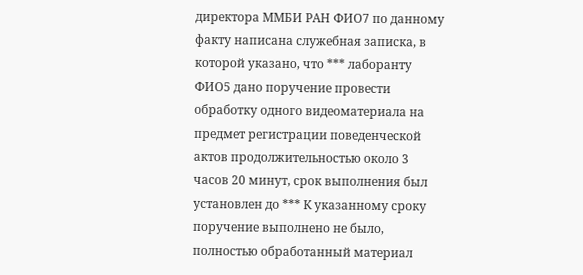директора ММБИ РАН ФИО7 по данному факту написана служебная записка, в которой указано, что *** лаборанту ФИО5 дано поручение провести обработку одного видеоматериала на предмет регистрации поведенческой актов продолжительностью около 3 часов 20 минут, срок выполнения был установлен до *** К указанному сроку поручение выполнено не было, полностью обработанный материал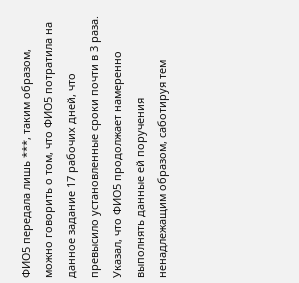ФИО5 передала лишь ***, таким образом, можно говорить о том, что ФИО5 потратила на данное задание 17 рабочих дней, что превысило установленные сроки почти в 3 раза. Указал, что ФИО5 продолжает намеренно выполнять данные ей поручения ненадлежащим образом, саботируя тем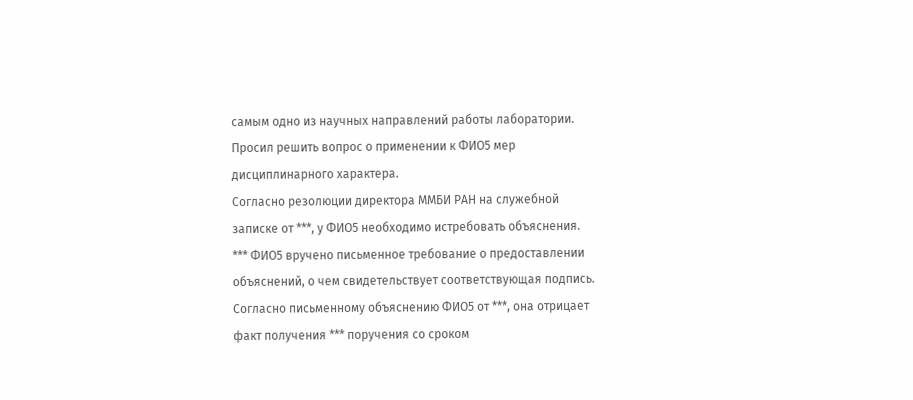самым одно из научных направлений работы лаборатории. Просил решить вопрос о применении к ФИО5 мер дисциплинарного характера.
Согласно резолюции директора ММБИ РАН на служебной записке от ***, у ФИО5 необходимо истребовать объяснения.
*** ФИО5 вручено письменное требование о предоставлении объяснений, о чем свидетельствует соответствующая подпись.
Согласно письменному объяснению ФИО5 от ***, она отрицает факт получения *** поручения со сроком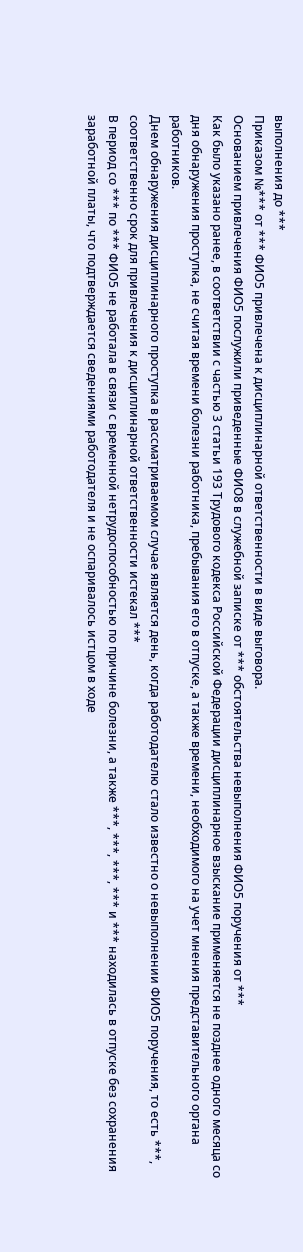выполнения до ***
Приказом №*** от *** ФИО5 привлечена к дисциплинарной ответственности в виде выговора.
Основанием привлечения ФИО5 послужили приведенные ФИО8 в служебной записке от *** обстоятельства невыполнения ФИО5 поручения от ***
Как было указано ранее, в соответствии с частью 3 статьи 193 Трудового кодекса Российской Федерации дисциплинарное взыскание применяется не позднее одного месяца со дня обнаружения проступка, не считая времени болезни работника, пребывания его в отпуске, а также времени, необходимого на учет мнения представительного органа работников.
Днем обнаружения дисциплинарного проступка в рассматриваемом случае является день, когда работодателю стало известно о невыполнении ФИО5 поручения, то есть ***, соответственно срок для привлечения к дисциплинарной ответственности истекал ***
В период со *** по *** ФИО5 не работала в связи с временной нетрудоспособностью по причине болезни, а также ***, ***, ***, *** и *** находилась в отпуске без сохранения заработной платы, что подтверждается сведениями работодателя и не оспаривалось истцом в ходе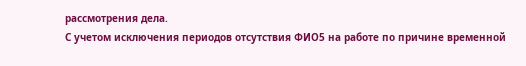рассмотрения дела.
С учетом исключения периодов отсутствия ФИО5 на работе по причине временной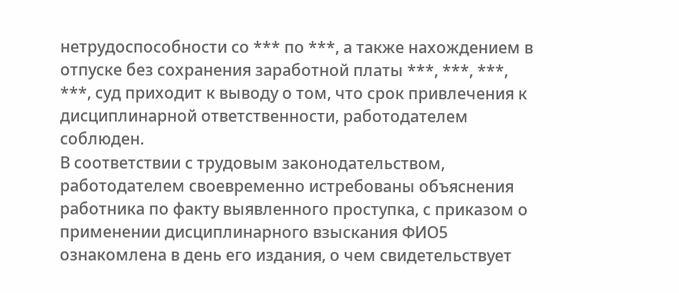нетрудоспособности со *** по ***, а также нахождением в отпуске без сохранения заработной платы ***, ***, ***, ***, суд приходит к выводу о том, что срок привлечения к дисциплинарной ответственности, работодателем соблюден.
В соответствии с трудовым законодательством, работодателем своевременно истребованы объяснения работника по факту выявленного проступка, с приказом о применении дисциплинарного взыскания ФИО5 ознакомлена в день его издания, о чем свидетельствует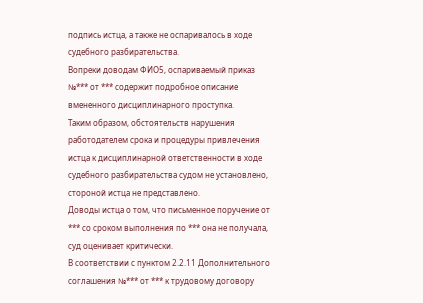подпись истца, а также не оспаривалось в ходе судебного разбирательства.
Вопреки доводам ФИО5, оспариваемый приказ №*** от *** содержит подробное описание вмененного дисциплинарного проступка.
Таким образом, обстоятельств нарушения работодателем срока и процедуры привлечения истца к дисциплинарной ответственности в ходе судебного разбирательства судом не установлено, стороной истца не представлено.
Доводы истца о том, что письменное поручение от *** со сроком выполнения по *** она не получала, суд оценивает критически.
В соответствии с пунктом 2.2.11 Дополнительного соглашения №*** от *** к трудовому договору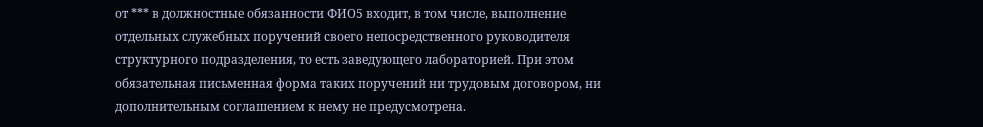от *** в должностные обязанности ФИО5 входит, в том числе, выполнение отдельных служебных поручений своего непосредственного руководителя структурного подразделения, то есть заведующего лабораторией. При этом обязательная письменная форма таких поручений ни трудовым договором, ни дополнительным соглашением к нему не предусмотрена.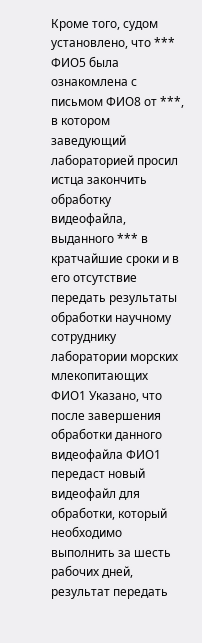Кроме того, судом установлено, что *** ФИО5 была ознакомлена с письмом ФИО8 от ***, в котором заведующий лабораторией просил истца закончить обработку видеофайла, выданного *** в кратчайшие сроки и в его отсутствие передать результаты обработки научному сотруднику лаборатории морских млекопитающих ФИО1 Указано, что после завершения обработки данного видеофайла ФИО1 передаст новый видеофайл для обработки, который необходимо выполнить за шесть рабочих дней, результат передать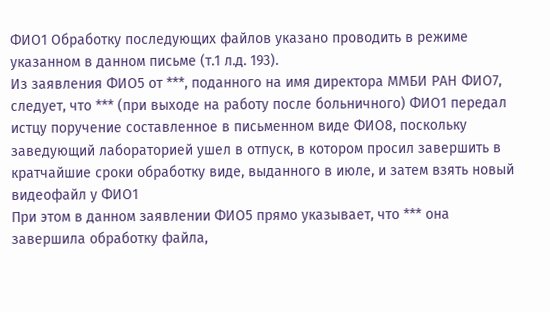ФИО1 Обработку последующих файлов указано проводить в режиме указанном в данном письме (т.1 л.д. 193).
Из заявления ФИО5 от ***, поданного на имя директора ММБИ РАН ФИО7, следует, что *** (при выходе на работу после больничного) ФИО1 передал истцу поручение составленное в письменном виде ФИО8, поскольку заведующий лабораторией ушел в отпуск, в котором просил завершить в кратчайшие сроки обработку виде, выданного в июле, и затем взять новый видеофайл у ФИО1
При этом в данном заявлении ФИО5 прямо указывает, что *** она завершила обработку файла,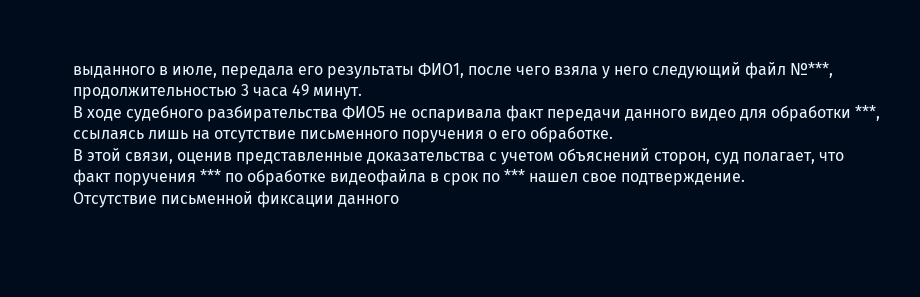выданного в июле, передала его результаты ФИО1, после чего взяла у него следующий файл №***, продолжительностью 3 часа 49 минут.
В ходе судебного разбирательства ФИО5 не оспаривала факт передачи данного видео для обработки ***, ссылаясь лишь на отсутствие письменного поручения о его обработке.
В этой связи, оценив представленные доказательства с учетом объяснений сторон, суд полагает, что факт поручения *** по обработке видеофайла в срок по *** нашел свое подтверждение.
Отсутствие письменной фиксации данного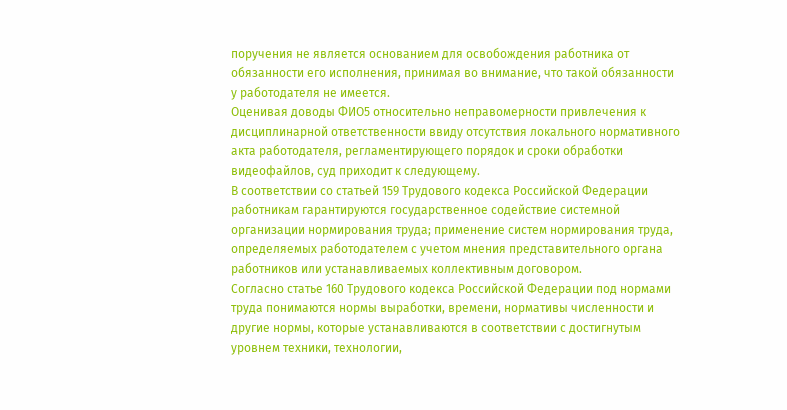поручения не является основанием для освобождения работника от обязанности его исполнения, принимая во внимание, что такой обязанности у работодателя не имеется.
Оценивая доводы ФИО5 относительно неправомерности привлечения к дисциплинарной ответственности ввиду отсутствия локального нормативного акта работодателя, регламентирующего порядок и сроки обработки видеофайлов, суд приходит к следующему.
В соответствии со статьей 159 Трудового кодекса Российской Федерации работникам гарантируются государственное содействие системной организации нормирования труда; применение систем нормирования труда, определяемых работодателем с учетом мнения представительного органа работников или устанавливаемых коллективным договором.
Согласно статье 160 Трудового кодекса Российской Федерации под нормами труда понимаются нормы выработки, времени, нормативы численности и другие нормы, которые устанавливаются в соответствии с достигнутым уровнем техники, технологии,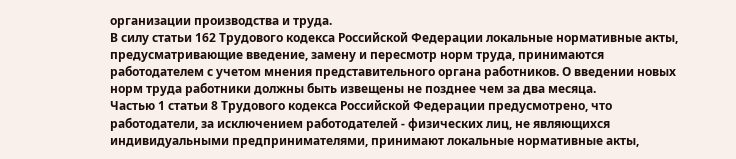организации производства и труда.
В силу статьи 162 Трудового кодекса Российской Федерации локальные нормативные акты, предусматривающие введение, замену и пересмотр норм труда, принимаются работодателем с учетом мнения представительного органа работников. О введении новых норм труда работники должны быть извещены не позднее чем за два месяца.
Частью 1 статьи 8 Трудового кодекса Российской Федерации предусмотрено, что работодатели, за исключением работодателей - физических лиц, не являющихся индивидуальными предпринимателями, принимают локальные нормативные акты,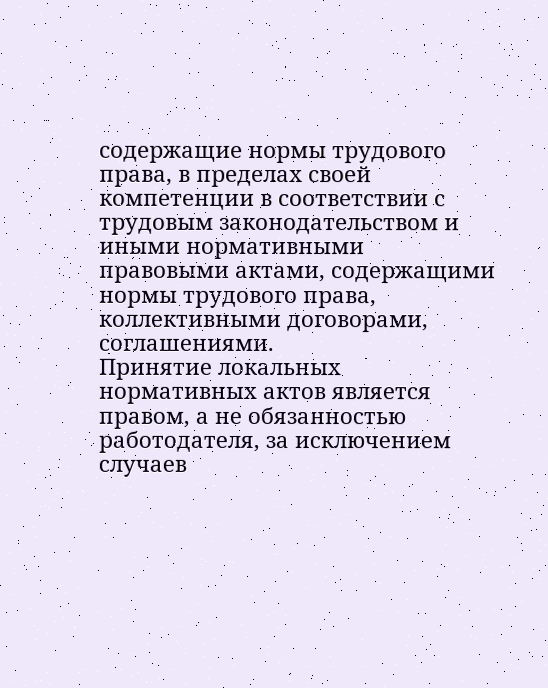содержащие нормы трудового права, в пределах своей компетенции в соответствии с трудовым законодательством и иными нормативными правовыми актами, содержащими нормы трудового права, коллективными договорами, соглашениями.
Принятие локальных нормативных актов является правом, а не обязанностью работодателя, за исключением случаев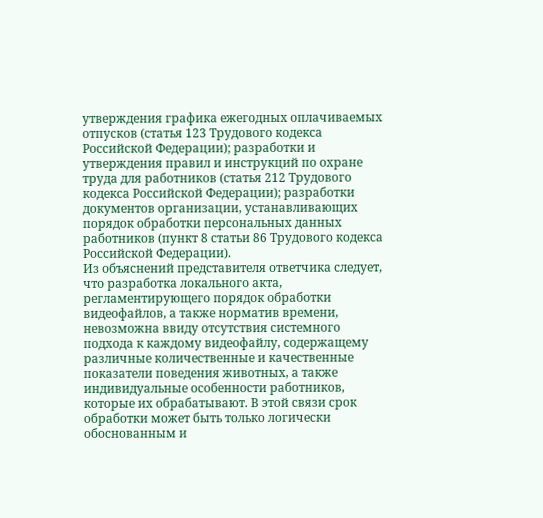утверждения графика ежегодных оплачиваемых отпусков (статья 123 Трудового кодекса Российской Федерации); разработки и утверждения правил и инструкций по охране труда для работников (статья 212 Трудового кодекса Российской Федерации); разработки документов организации, устанавливающих порядок обработки персональных данных работников (пункт 8 статьи 86 Трудового кодекса Российской Федерации).
Из объяснений представителя ответчика следует, что разработка локального акта, регламентирующего порядок обработки видеофайлов, а также норматив времени, невозможна ввиду отсутствия системного подхода к каждому видеофайлу, содержащему различные количественные и качественные показатели поведения животных, а также индивидуальные особенности работников, которые их обрабатывают. В этой связи срок обработки может быть только логически обоснованным и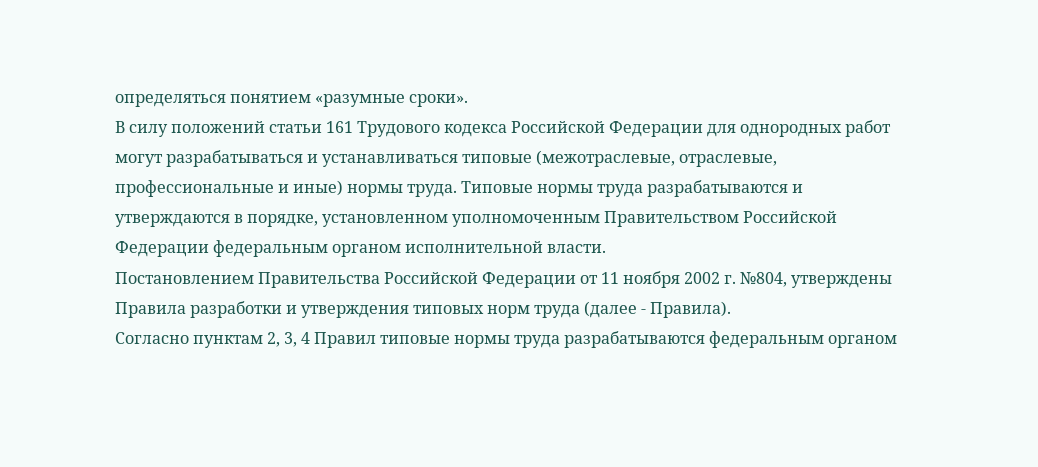определяться понятием «разумные сроки».
В силу положений статьи 161 Трудового кодекса Российской Федерации для однородных работ могут разрабатываться и устанавливаться типовые (межотраслевые, отраслевые, профессиональные и иные) нормы труда. Типовые нормы труда разрабатываются и утверждаются в порядке, установленном уполномоченным Правительством Российской Федерации федеральным органом исполнительной власти.
Постановлением Правительства Российской Федерации от 11 ноября 2002 г. №804, утверждены Правила разработки и утверждения типовых норм труда (далее - Правила).
Согласно пунктам 2, 3, 4 Правил типовые нормы труда разрабатываются федеральным органом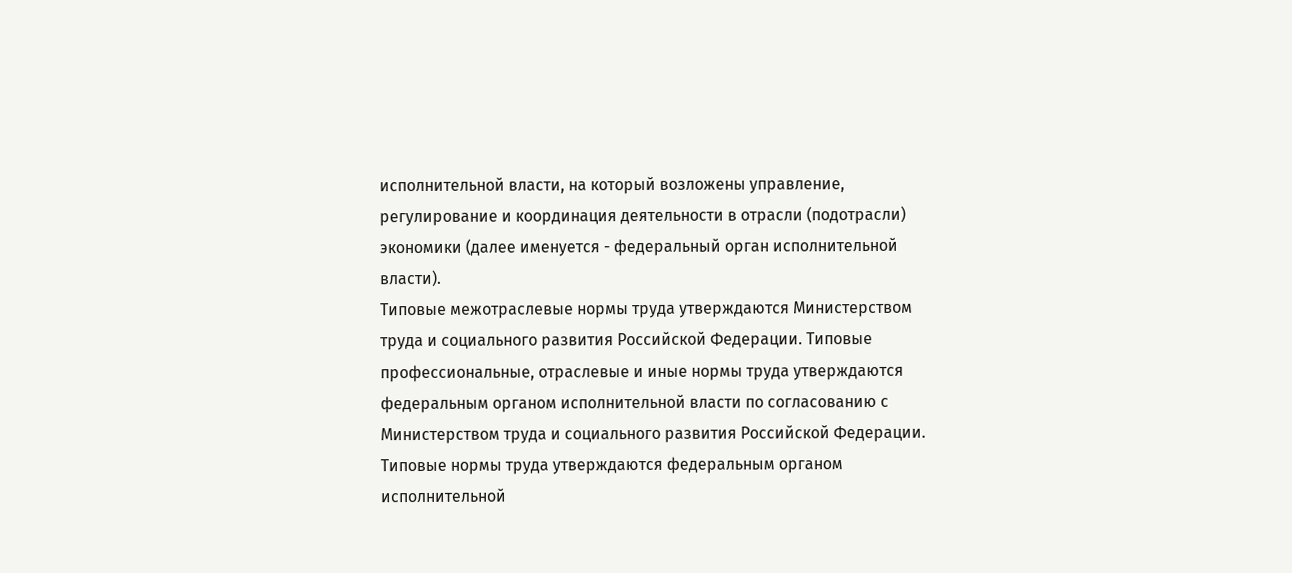исполнительной власти, на который возложены управление, регулирование и координация деятельности в отрасли (подотрасли) экономики (далее именуется - федеральный орган исполнительной власти).
Типовые межотраслевые нормы труда утверждаются Министерством труда и социального развития Российской Федерации. Типовые профессиональные, отраслевые и иные нормы труда утверждаются федеральным органом исполнительной власти по согласованию с Министерством труда и социального развития Российской Федерации.
Типовые нормы труда утверждаются федеральным органом исполнительной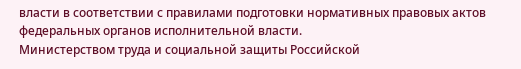власти в соответствии с правилами подготовки нормативных правовых актов федеральных органов исполнительной власти.
Министерством труда и социальной защиты Российской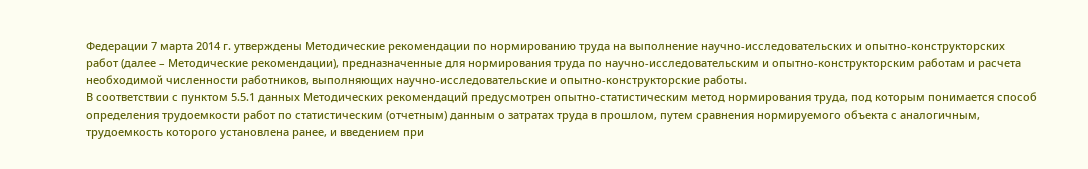Федерации 7 марта 2014 г. утверждены Методические рекомендации по нормированию труда на выполнение научно-исследовательских и опытно-конструкторских работ (далее – Методические рекомендации), предназначенные для нормирования труда по научно-исследовательским и опытно-конструкторским работам и расчета необходимой численности работников, выполняющих научно-исследовательские и опытно-конструкторские работы.
В соответствии с пунктом 5.5.1 данных Методических рекомендаций предусмотрен опытно-статистическим метод нормирования труда, под которым понимается способ определения трудоемкости работ по статистическим (отчетным) данным о затратах труда в прошлом, путем сравнения нормируемого объекта с аналогичным, трудоемкость которого установлена ранее, и введением при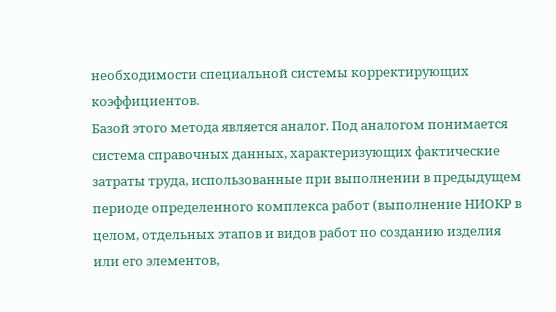необходимости специальной системы корректирующих коэффициентов.
Базой этого метода является аналог. Под аналогом понимается система справочных данных, характеризующих фактические затраты труда, использованные при выполнении в предыдущем периоде определенного комплекса работ (выполнение НИОКР в целом, отдельных этапов и видов работ по созданию изделия или его элементов,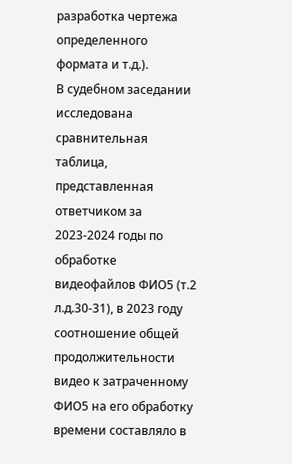разработка чертежа определенного формата и т.д.).
В судебном заседании исследована сравнительная таблица, представленная ответчиком за 2023-2024 годы по обработке видеофайлов ФИО5 (т.2 л.д.30-31), в 2023 году соотношение общей продолжительности видео к затраченному ФИО5 на его обработку времени составляло в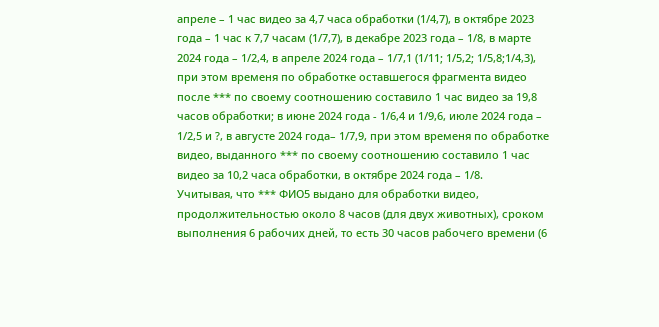апреле – 1 час видео за 4,7 часа обработки (1/4,7), в октябре 2023 года – 1 час к 7,7 часам (1/7,7), в декабре 2023 года – 1/8, в марте 2024 года – 1/2,4, в апреле 2024 года – 1/7,1 (1/11; 1/5,2; 1/5,8;1/4,3), при этом временя по обработке оставшегося фрагмента видео после *** по своему соотношению составило 1 час видео за 19,8 часов обработки; в июне 2024 года - 1/6,4 и 1/9,6, июле 2024 года – 1/2,5 и ?, в августе 2024 года– 1/7,9, при этом временя по обработке видео, выданного *** по своему соотношению составило 1 час видео за 10,2 часа обработки, в октябре 2024 года – 1/8.
Учитывая, что *** ФИО5 выдано для обработки видео, продолжительностью около 8 часов (для двух животных), сроком выполнения 6 рабочих дней, то есть 30 часов рабочего времени (6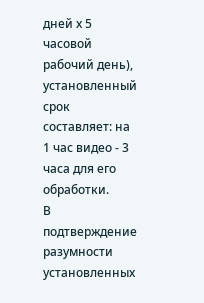дней х 5 часовой рабочий день), установленный срок составляет: на 1 час видео - 3 часа для его обработки.
В подтверждение разумности установленных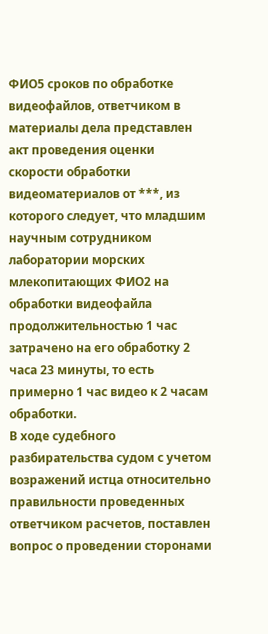ФИО5 сроков по обработке видеофайлов, ответчиком в материалы дела представлен акт проведения оценки скорости обработки видеоматериалов от ***, из которого следует, что младшим научным сотрудником лаборатории морских млекопитающих ФИО2 на обработки видеофайла продолжительностью 1 час затрачено на его обработку 2 часа 23 минуты, то есть примерно 1 час видео к 2 часам обработки.
В ходе судебного разбирательства судом с учетом возражений истца относительно правильности проведенных ответчиком расчетов, поставлен вопрос о проведении сторонами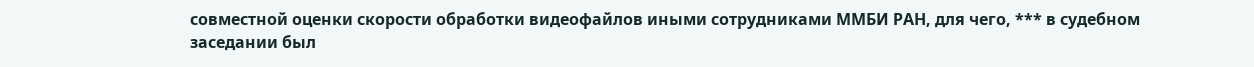совместной оценки скорости обработки видеофайлов иными сотрудниками ММБИ РАН, для чего, *** в судебном заседании был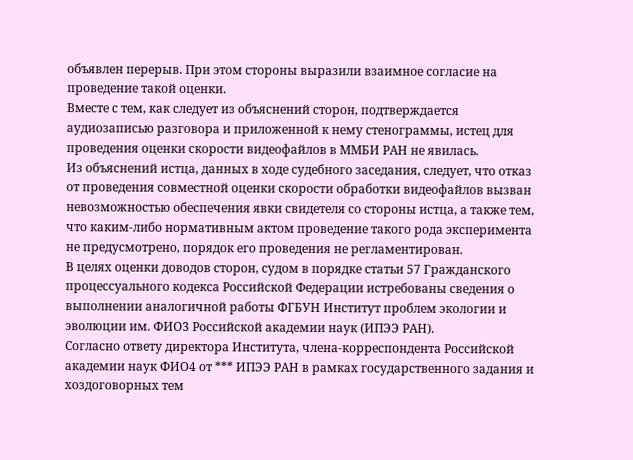объявлен перерыв. При этом стороны выразили взаимное согласие на проведение такой оценки.
Вместе с тем, как следует из объяснений сторон, подтверждается аудиозаписью разговора и приложенной к нему стенограммы, истец для проведения оценки скорости видеофайлов в ММБИ РАН не явилась.
Из объяснений истца, данных в ходе судебного заседания, следует, что отказ от проведения совместной оценки скорости обработки видеофайлов вызван невозможностью обеспечения явки свидетеля со стороны истца, а также тем, что каким-либо нормативным актом проведение такого рода эксперимента не предусмотрено, порядок его проведения не регламентирован.
В целях оценки доводов сторон, судом в порядке статьи 57 Гражданского процессуального кодекса Российской Федерации истребованы сведения о выполнении аналогичной работы ФГБУН Институт проблем экологии и эволюции им. ФИО3 Российской академии наук (ИПЭЭ РАН).
Согласно ответу директора Института, члена-корреспондента Российской академии наук ФИО4 от *** ИПЭЭ РАН в рамках государственного задания и хоздоговорных тем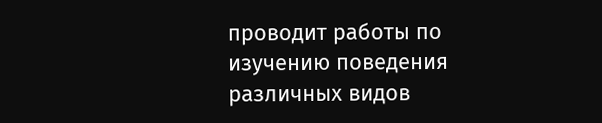проводит работы по изучению поведения различных видов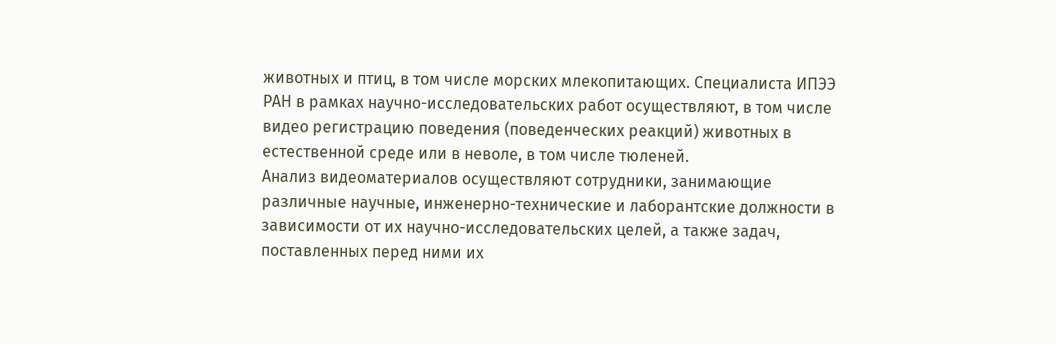животных и птиц, в том числе морских млекопитающих. Специалиста ИПЭЭ РАН в рамках научно-исследовательских работ осуществляют, в том числе видео регистрацию поведения (поведенческих реакций) животных в естественной среде или в неволе, в том числе тюленей.
Анализ видеоматериалов осуществляют сотрудники, занимающие различные научные, инженерно-технические и лаборантские должности в зависимости от их научно-исследовательских целей, а также задач, поставленных перед ними их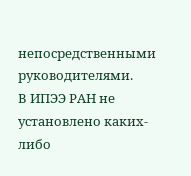непосредственными руководителями.
В ИПЭЭ РАН не установлено каких-либо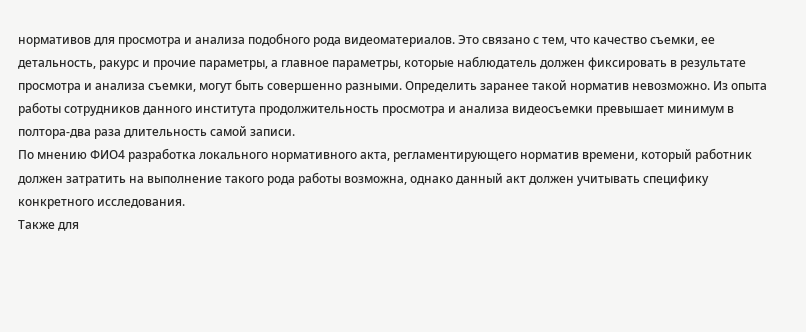нормативов для просмотра и анализа подобного рода видеоматериалов. Это связано с тем, что качество съемки, ее детальность, ракурс и прочие параметры, а главное параметры, которые наблюдатель должен фиксировать в результате просмотра и анализа съемки, могут быть совершенно разными. Определить заранее такой норматив невозможно. Из опыта работы сотрудников данного института продолжительность просмотра и анализа видеосъемки превышает минимум в полтора-два раза длительность самой записи.
По мнению ФИО4 разработка локального нормативного акта, регламентирующего норматив времени, который работник должен затратить на выполнение такого рода работы возможна, однако данный акт должен учитывать специфику конкретного исследования.
Также для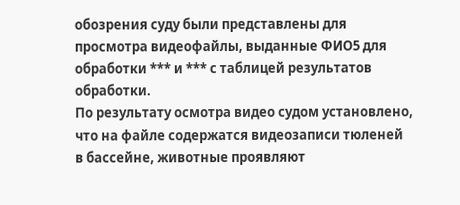обозрения суду были представлены для просмотра видеофайлы, выданные ФИО5 для обработки *** и *** с таблицей результатов обработки.
По результату осмотра видео судом установлено, что на файле содержатся видеозаписи тюленей в бассейне, животные проявляют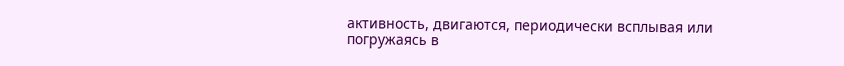активность, двигаются, периодически всплывая или погружаясь в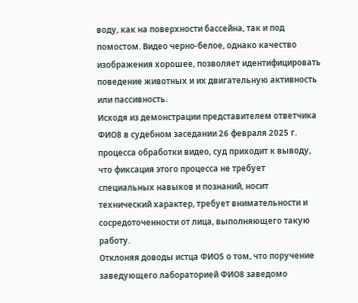воду, как на поверхности бассейна, так и под помостом. Видео черно-белое, однако качество изображения хорошее, позволяет идентифицировать поведение животных и их двигательную активность или пассивность.
Исходя из демонстрации представителем ответчика ФИО8 в судебном заседании 26 февраля 2025 г. процесса обработки видео, суд приходит к выводу, что фиксация этого процесса не требует специальных навыков и познаний, носит технический характер, требует внимательности и сосредоточенности от лица, выполняющего такую работу.
Отклоняя доводы истца ФИО5 о том, что поручение заведующего лабораторией ФИО8 заведомо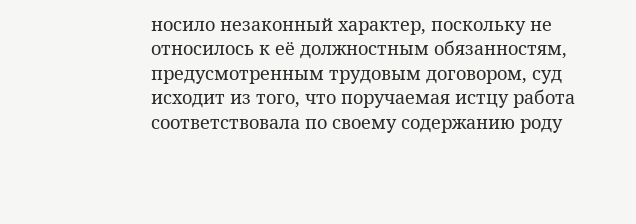носило незаконный характер, поскольку не относилось к её должностным обязанностям, предусмотренным трудовым договором, суд исходит из того, что поручаемая истцу работа соответствовала по своему содержанию роду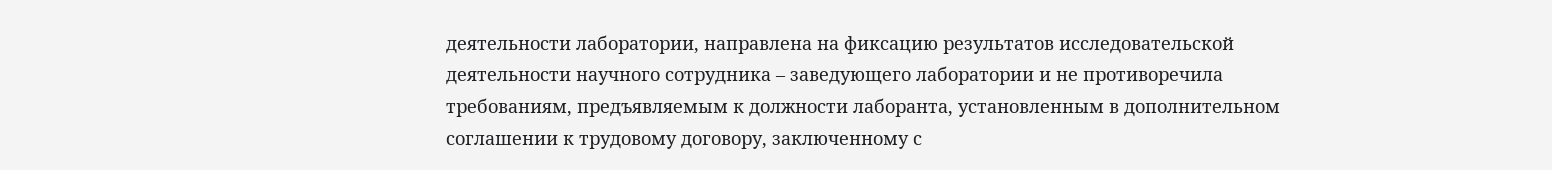деятельности лаборатории, направлена на фиксацию результатов исследовательской деятельности научного сотрудника – заведующего лаборатории и не противоречила требованиям, предъявляемым к должности лаборанта, установленным в дополнительном соглашении к трудовому договору, заключенному с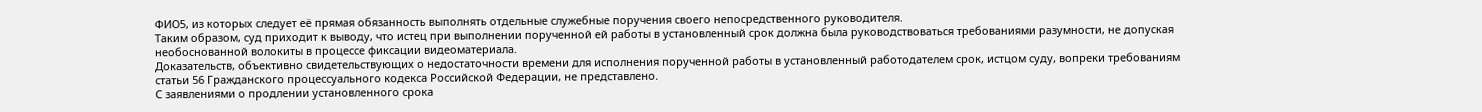ФИО5, из которых следует её прямая обязанность выполнять отдельные служебные поручения своего непосредственного руководителя.
Таким образом, суд приходит к выводу, что истец при выполнении порученной ей работы в установленный срок должна была руководствоваться требованиями разумности, не допуская необоснованной волокиты в процессе фиксации видеоматериала.
Доказательств, объективно свидетельствующих о недостаточности времени для исполнения порученной работы в установленный работодателем срок, истцом суду, вопреки требованиям статьи 56 Гражданского процессуального кодекса Российской Федерации, не представлено.
С заявлениями о продлении установленного срока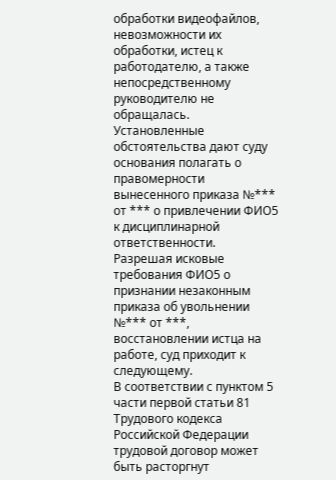обработки видеофайлов, невозможности их обработки, истец к работодателю, а также непосредственному руководителю не обращалась.
Установленные обстоятельства дают суду основания полагать о правомерности вынесенного приказа №*** от *** о привлечении ФИО5 к дисциплинарной ответственности.
Разрешая исковые требования ФИО5 о признании незаконным приказа об увольнении №*** от ***, восстановлении истца на работе, суд приходит к следующему.
В соответствии с пунктом 5 части первой статьи 81 Трудового кодекса Российской Федерации трудовой договор может быть расторгнут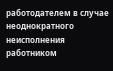работодателем в случае неоднократного неисполнения работником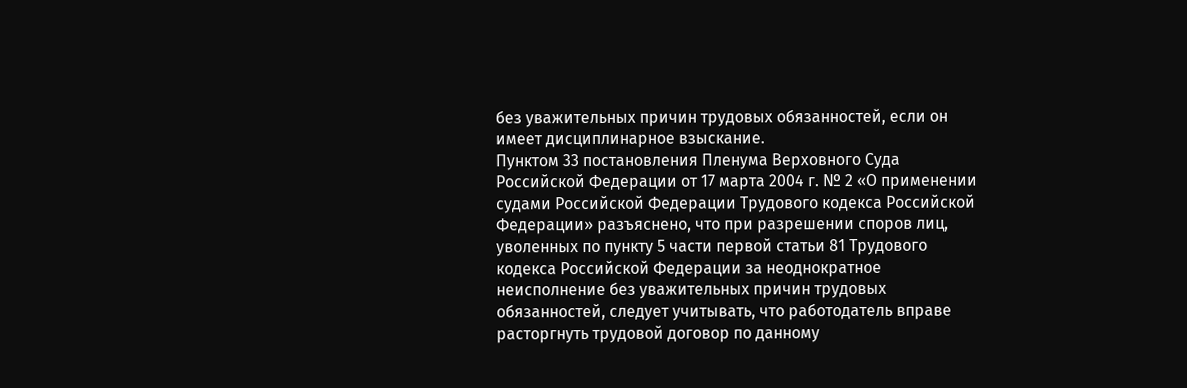без уважительных причин трудовых обязанностей, если он имеет дисциплинарное взыскание.
Пунктом 33 постановления Пленума Верховного Суда Российской Федерации от 17 марта 2004 г. № 2 «О применении судами Российской Федерации Трудового кодекса Российской Федерации» разъяснено, что при разрешении споров лиц, уволенных по пункту 5 части первой статьи 81 Трудового кодекса Российской Федерации за неоднократное неисполнение без уважительных причин трудовых обязанностей, следует учитывать, что работодатель вправе расторгнуть трудовой договор по данному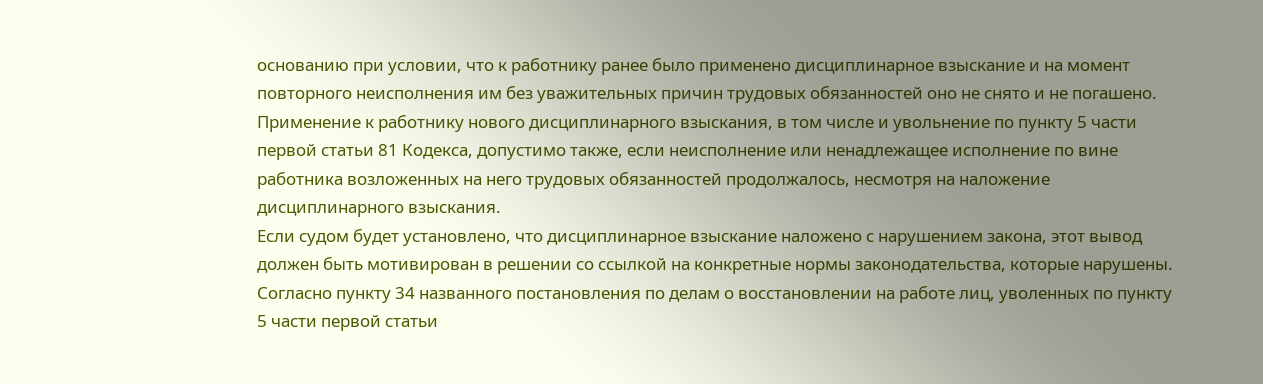основанию при условии, что к работнику ранее было применено дисциплинарное взыскание и на момент повторного неисполнения им без уважительных причин трудовых обязанностей оно не снято и не погашено.
Применение к работнику нового дисциплинарного взыскания, в том числе и увольнение по пункту 5 части первой статьи 81 Кодекса, допустимо также, если неисполнение или ненадлежащее исполнение по вине работника возложенных на него трудовых обязанностей продолжалось, несмотря на наложение дисциплинарного взыскания.
Если судом будет установлено, что дисциплинарное взыскание наложено с нарушением закона, этот вывод должен быть мотивирован в решении со ссылкой на конкретные нормы законодательства, которые нарушены.
Согласно пункту 34 названного постановления по делам о восстановлении на работе лиц, уволенных по пункту 5 части первой статьи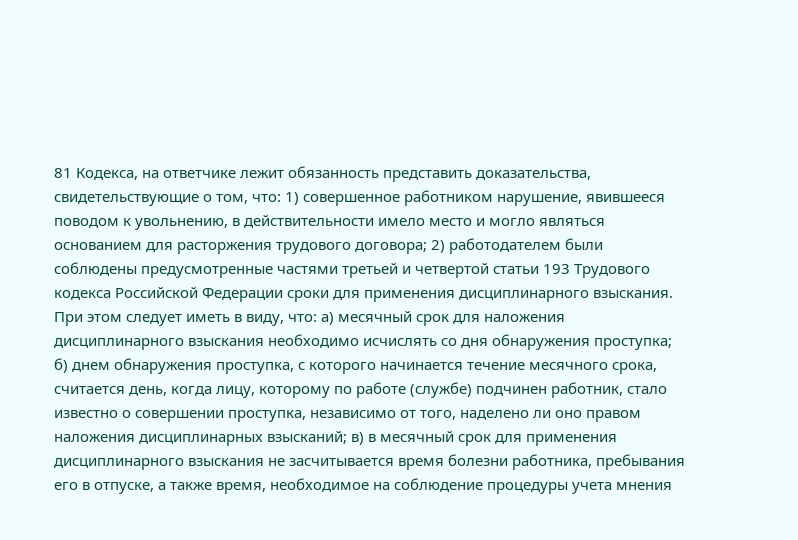81 Кодекса, на ответчике лежит обязанность представить доказательства, свидетельствующие о том, что: 1) совершенное работником нарушение, явившееся поводом к увольнению, в действительности имело место и могло являться основанием для расторжения трудового договора; 2) работодателем были соблюдены предусмотренные частями третьей и четвертой статьи 193 Трудового кодекса Российской Федерации сроки для применения дисциплинарного взыскания.
При этом следует иметь в виду, что: а) месячный срок для наложения дисциплинарного взыскания необходимо исчислять со дня обнаружения проступка; б) днем обнаружения проступка, с которого начинается течение месячного срока, считается день, когда лицу, которому по работе (службе) подчинен работник, стало известно о совершении проступка, независимо от того, наделено ли оно правом наложения дисциплинарных взысканий; в) в месячный срок для применения дисциплинарного взыскания не засчитывается время болезни работника, пребывания его в отпуске, а также время, необходимое на соблюдение процедуры учета мнения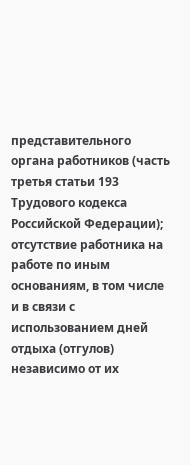представительного органа работников (часть третья статьи 193 Трудового кодекса Российской Федерации); отсутствие работника на работе по иным основаниям, в том числе и в связи с использованием дней отдыха (отгулов) независимо от их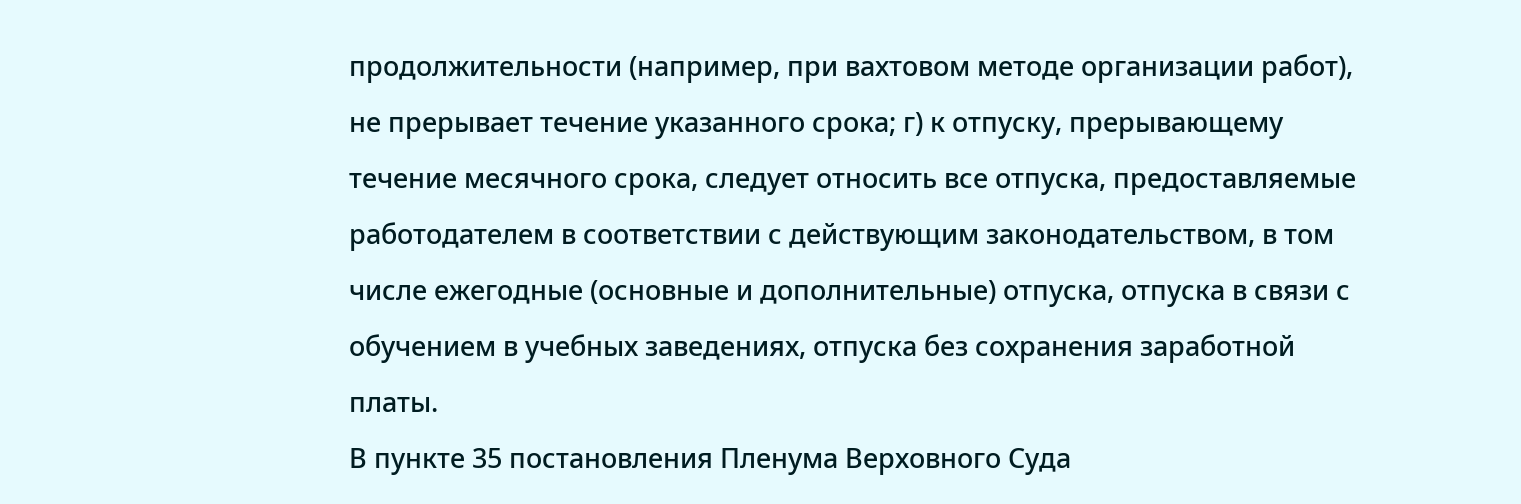продолжительности (например, при вахтовом методе организации работ), не прерывает течение указанного срока; г) к отпуску, прерывающему течение месячного срока, следует относить все отпуска, предоставляемые работодателем в соответствии с действующим законодательством, в том числе ежегодные (основные и дополнительные) отпуска, отпуска в связи с обучением в учебных заведениях, отпуска без сохранения заработной платы.
В пункте 35 постановления Пленума Верховного Суда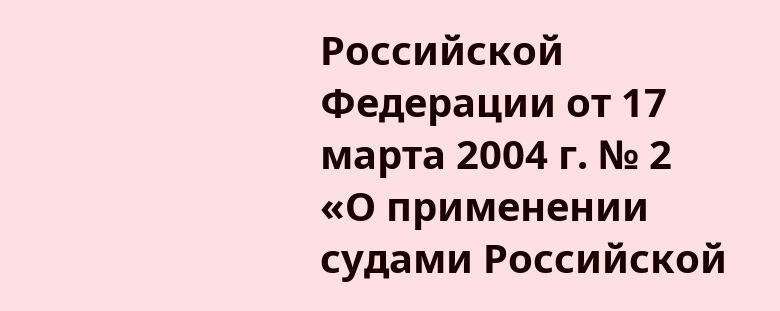Российской Федерации от 17 марта 2004 г. № 2 «О применении судами Российской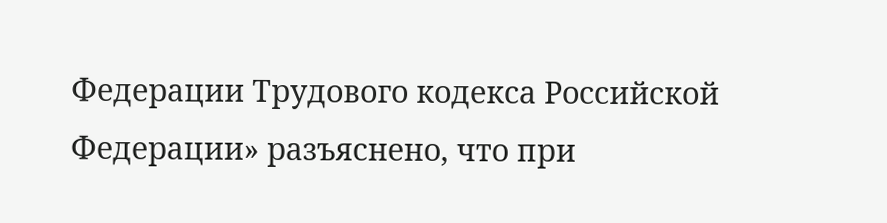Федерации Трудового кодекса Российской Федерации» разъяснено, что при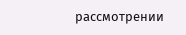рассмотрении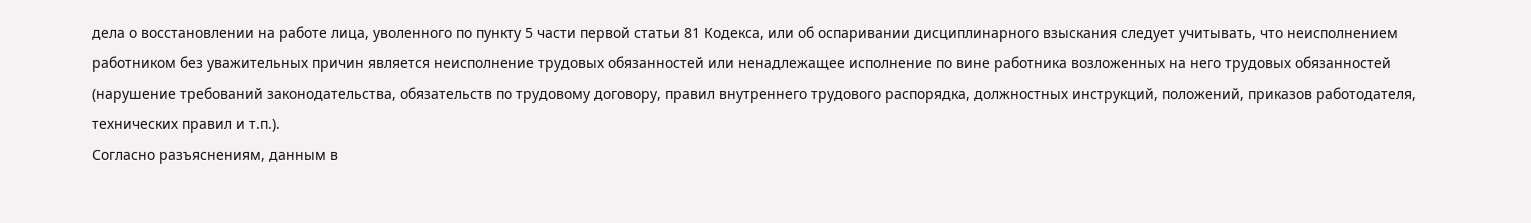дела о восстановлении на работе лица, уволенного по пункту 5 части первой статьи 81 Кодекса, или об оспаривании дисциплинарного взыскания следует учитывать, что неисполнением работником без уважительных причин является неисполнение трудовых обязанностей или ненадлежащее исполнение по вине работника возложенных на него трудовых обязанностей (нарушение требований законодательства, обязательств по трудовому договору, правил внутреннего трудового распорядка, должностных инструкций, положений, приказов работодателя, технических правил и т.п.).
Согласно разъяснениям, данным в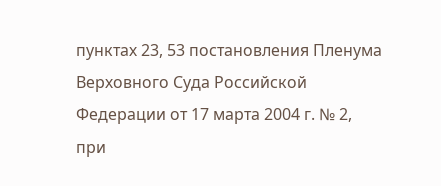пунктах 23, 53 постановления Пленума Верховного Суда Российской Федерации от 17 марта 2004 г. № 2, при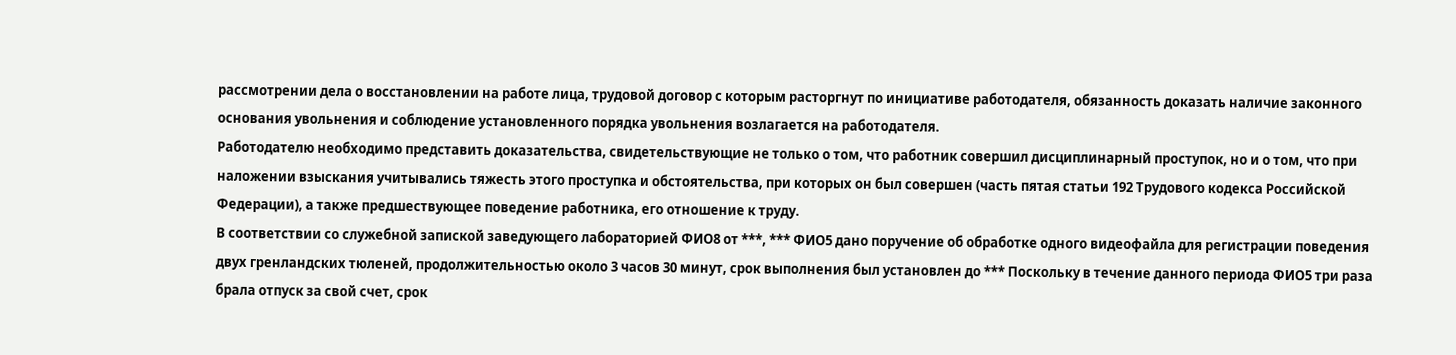рассмотрении дела о восстановлении на работе лица, трудовой договор с которым расторгнут по инициативе работодателя, обязанность доказать наличие законного основания увольнения и соблюдение установленного порядка увольнения возлагается на работодателя.
Работодателю необходимо представить доказательства, свидетельствующие не только о том, что работник совершил дисциплинарный проступок, но и о том, что при наложении взыскания учитывались тяжесть этого проступка и обстоятельства, при которых он был совершен (часть пятая статьи 192 Трудового кодекса Российской Федерации), а также предшествующее поведение работника, его отношение к труду.
В соответствии со служебной запиской заведующего лабораторией ФИО8 от ***, *** ФИО5 дано поручение об обработке одного видеофайла для регистрации поведения двух гренландских тюленей, продолжительностью около 3 часов 30 минут, срок выполнения был установлен до *** Поскольку в течение данного периода ФИО5 три раза брала отпуск за свой счет, срок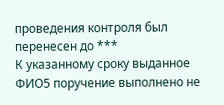проведения контроля был перенесен до ***
К указанному сроку выданное ФИО5 поручение выполнено не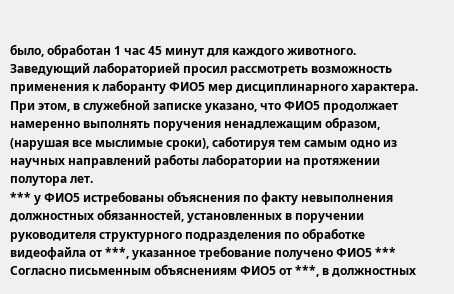было, обработан 1 час 45 минут для каждого животного.
Заведующий лабораторией просил рассмотреть возможность применения к лаборанту ФИО5 мер дисциплинарного характера. При этом, в служебной записке указано, что ФИО5 продолжает намеренно выполнять поручения ненадлежащим образом, (нарушая все мыслимые сроки), саботируя тем самым одно из научных направлений работы лаборатории на протяжении полутора лет.
*** у ФИО5 истребованы объяснения по факту невыполнения должностных обязанностей, установленных в поручении руководителя структурного подразделения по обработке видеофайла от ***, указанное требование получено ФИО5 ***
Согласно письменным объяснениям ФИО5 от ***, в должностных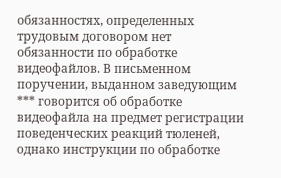обязанностях, определенных трудовым договором нет обязанности по обработке видеофайлов. В письменном поручении, выданном заведующим *** говорится об обработке видеофайла на предмет регистрации поведенческих реакций тюленей, однако инструкции по обработке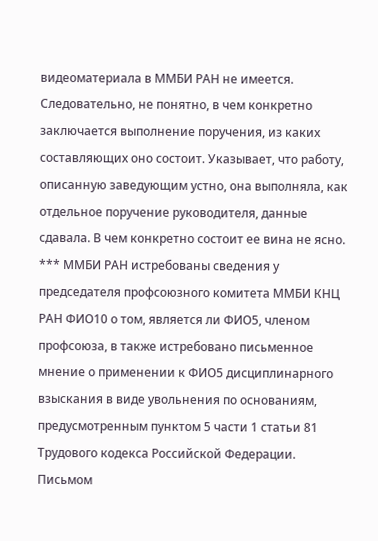видеоматериала в ММБИ РАН не имеется. Следовательно, не понятно, в чем конкретно заключается выполнение поручения, из каких составляющих оно состоит. Указывает, что работу, описанную заведующим устно, она выполняла, как отдельное поручение руководителя, данные сдавала. В чем конкретно состоит ее вина не ясно.
*** ММБИ РАН истребованы сведения у председателя профсоюзного комитета ММБИ КНЦ РАН ФИО10 о том, является ли ФИО5, членом профсоюза, в также истребовано письменное мнение о применении к ФИО5 дисциплинарного взыскания в виде увольнения по основаниям, предусмотренным пунктом 5 части 1 статьи 81 Трудового кодекса Российской Федерации.
Письмом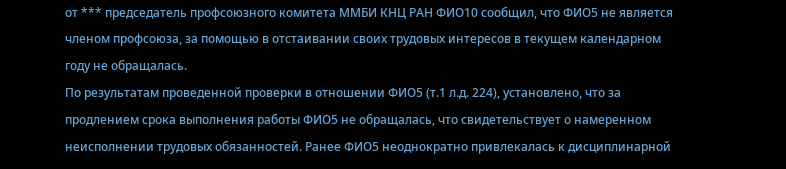от *** председатель профсоюзного комитета ММБИ КНЦ РАН ФИО10 сообщил, что ФИО5 не является членом профсоюза, за помощью в отстаивании своих трудовых интересов в текущем календарном году не обращалась.
По результатам проведенной проверки в отношении ФИО5 (т.1 л.д. 224), установлено, что за продлением срока выполнения работы ФИО5 не обращалась, что свидетельствует о намеренном неисполнении трудовых обязанностей. Ранее ФИО5 неоднократно привлекалась к дисциплинарной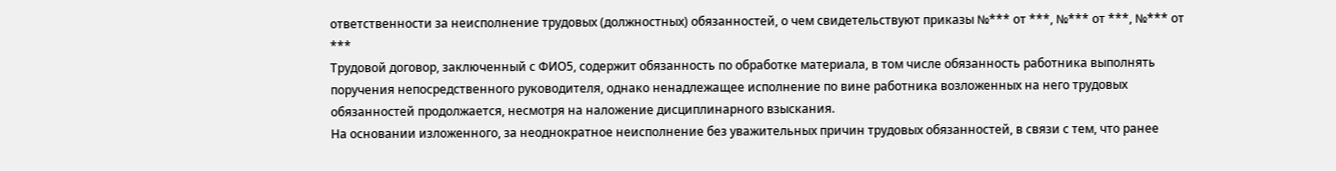ответственности за неисполнение трудовых (должностных) обязанностей, о чем свидетельствуют приказы №*** от ***, №*** от ***, №*** от ***
Трудовой договор, заключенный с ФИО5, содержит обязанность по обработке материала, в том числе обязанность работника выполнять поручения непосредственного руководителя, однако ненадлежащее исполнение по вине работника возложенных на него трудовых обязанностей продолжается, несмотря на наложение дисциплинарного взыскания.
На основании изложенного, за неоднократное неисполнение без уважительных причин трудовых обязанностей, в связи с тем, что ранее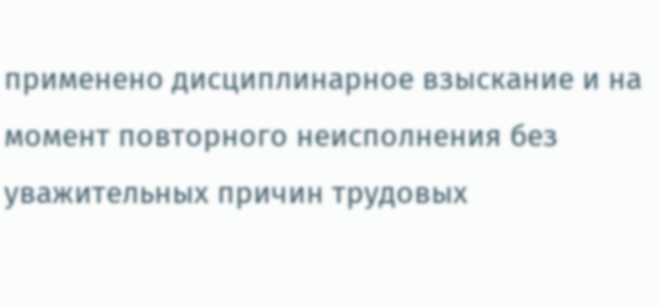применено дисциплинарное взыскание и на момент повторного неисполнения без уважительных причин трудовых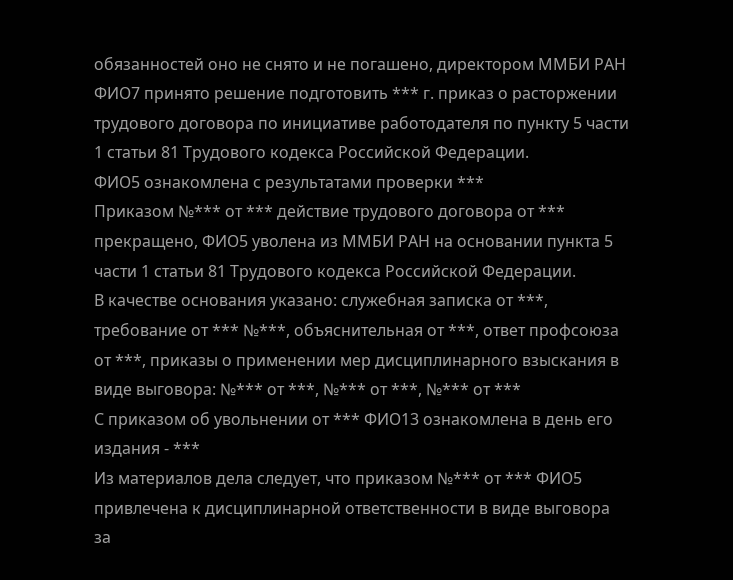обязанностей оно не снято и не погашено, директором ММБИ РАН ФИО7 принято решение подготовить *** г. приказ о расторжении трудового договора по инициативе работодателя по пункту 5 части 1 статьи 81 Трудового кодекса Российской Федерации.
ФИО5 ознакомлена с результатами проверки ***
Приказом №*** от *** действие трудового договора от *** прекращено, ФИО5 уволена из ММБИ РАН на основании пункта 5 части 1 статьи 81 Трудового кодекса Российской Федерации.
В качестве основания указано: служебная записка от ***, требование от *** №***, объяснительная от ***, ответ профсоюза от ***, приказы о применении мер дисциплинарного взыскания в виде выговора: №*** от ***, №*** от ***, №*** от ***
С приказом об увольнении от *** ФИО13 ознакомлена в день его издания - ***
Из материалов дела следует, что приказом №*** от *** ФИО5 привлечена к дисциплинарной ответственности в виде выговора за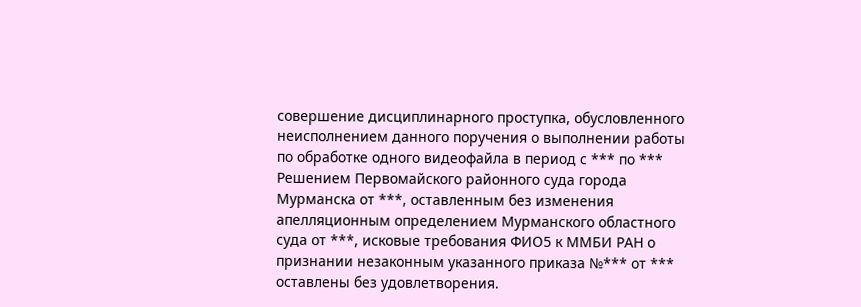совершение дисциплинарного проступка, обусловленного неисполнением данного поручения о выполнении работы по обработке одного видеофайла в период с *** по ***
Решением Первомайского районного суда города Мурманска от ***, оставленным без изменения апелляционным определением Мурманского областного суда от ***, исковые требования ФИО5 к ММБИ РАН о признании незаконным указанного приказа №*** от *** оставлены без удовлетворения.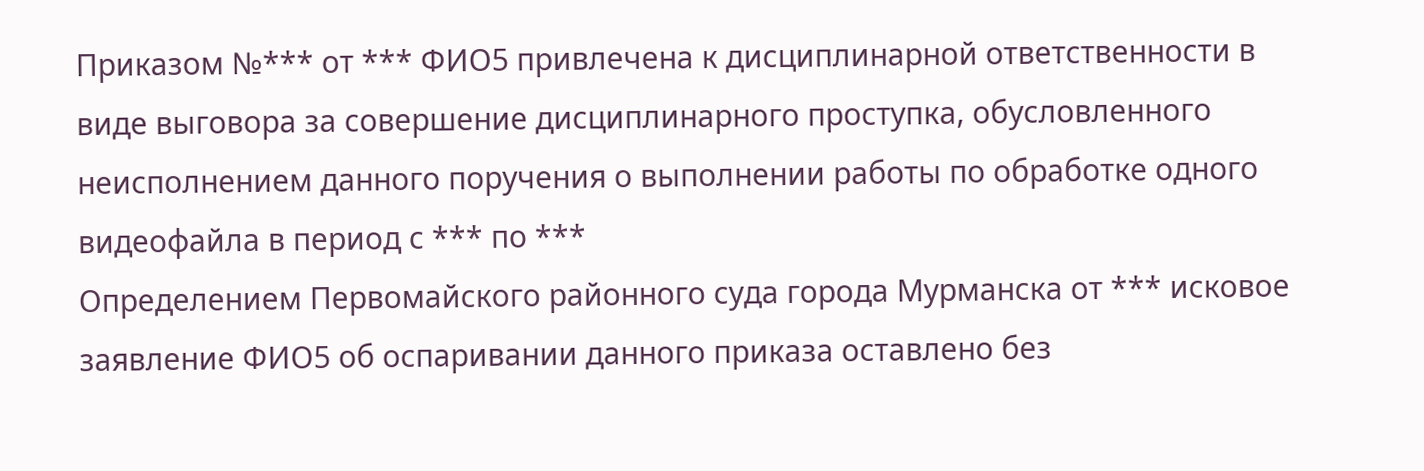Приказом №*** от *** ФИО5 привлечена к дисциплинарной ответственности в виде выговора за совершение дисциплинарного проступка, обусловленного неисполнением данного поручения о выполнении работы по обработке одного видеофайла в период с *** по ***
Определением Первомайского районного суда города Мурманска от *** исковое заявление ФИО5 об оспаривании данного приказа оставлено без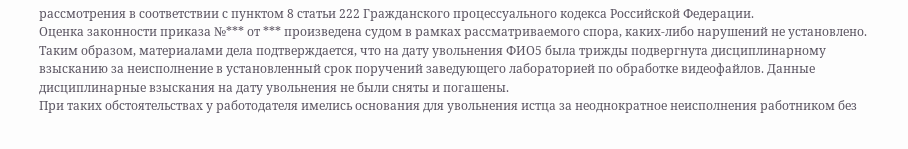рассмотрения в соответствии с пунктом 8 статьи 222 Гражданского процессуального кодекса Российской Федерации.
Оценка законности приказа №*** от *** произведена судом в рамках рассматриваемого спора, каких-либо нарушений не установлено.
Таким образом, материалами дела подтверждается, что на дату увольнения ФИО5 была трижды подвергнута дисциплинарному взысканию за неисполнение в установленный срок поручений заведующего лабораторией по обработке видеофайлов. Данные дисциплинарные взыскания на дату увольнения не были сняты и погашены.
При таких обстоятельствах у работодателя имелись основания для увольнения истца за неоднократное неисполнения работником без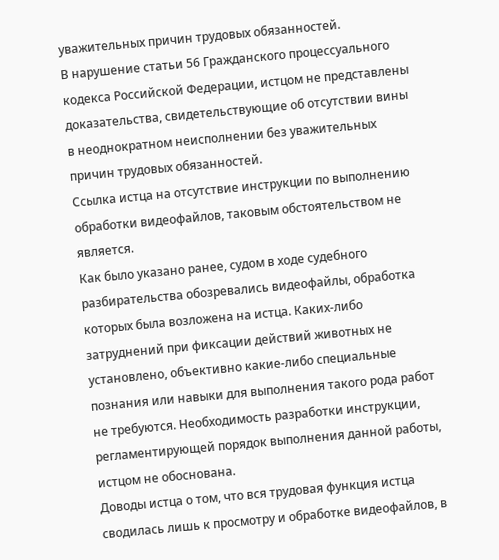уважительных причин трудовых обязанностей.
В нарушение статьи 56 Гражданского процессуального кодекса Российской Федерации, истцом не представлены доказательства, свидетельствующие об отсутствии вины в неоднократном неисполнении без уважительных причин трудовых обязанностей.
Ссылка истца на отсутствие инструкции по выполнению обработки видеофайлов, таковым обстоятельством не является.
Как было указано ранее, судом в ходе судебного разбирательства обозревались видеофайлы, обработка которых была возложена на истца. Каких-либо затруднений при фиксации действий животных не установлено, объективно какие-либо специальные познания или навыки для выполнения такого рода работ не требуются. Необходимость разработки инструкции, регламентирующей порядок выполнения данной работы, истцом не обоснована.
Доводы истца о том, что вся трудовая функция истца сводилась лишь к просмотру и обработке видеофайлов, в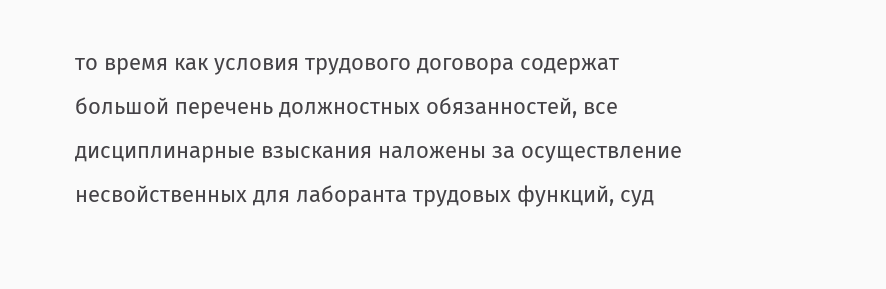то время как условия трудового договора содержат большой перечень должностных обязанностей, все дисциплинарные взыскания наложены за осуществление несвойственных для лаборанта трудовых функций, суд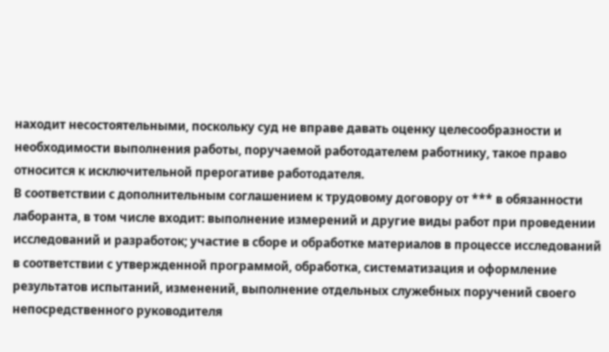находит несостоятельными, поскольку суд не вправе давать оценку целесообразности и необходимости выполнения работы, поручаемой работодателем работнику, такое право относится к исключительной прерогативе работодателя.
В соответствии с дополнительным соглашением к трудовому договору от *** в обязанности лаборанта, в том числе входит: выполнение измерений и другие виды работ при проведении исследований и разработок; участие в сборе и обработке материалов в процессе исследований в соответствии с утвержденной программой, обработка, систематизация и оформление результатов испытаний, изменений, выполнение отдельных служебных поручений своего непосредственного руководителя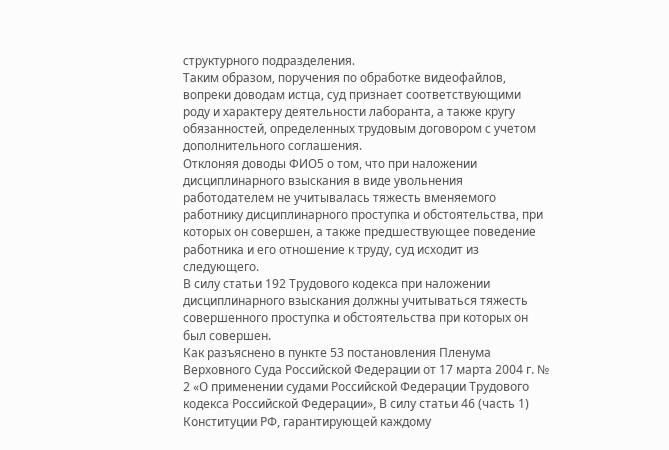структурного подразделения.
Таким образом, поручения по обработке видеофайлов, вопреки доводам истца, суд признает соответствующими роду и характеру деятельности лаборанта, а также кругу обязанностей, определенных трудовым договором с учетом дополнительного соглашения.
Отклоняя доводы ФИО5 о том, что при наложении дисциплинарного взыскания в виде увольнения работодателем не учитывалась тяжесть вменяемого работнику дисциплинарного проступка и обстоятельства, при которых он совершен, а также предшествующее поведение работника и его отношение к труду, суд исходит из следующего.
В силу статьи 192 Трудового кодекса при наложении дисциплинарного взыскания должны учитываться тяжесть совершенного проступка и обстоятельства при которых он был совершен.
Как разъяснено в пункте 53 постановления Пленума Верховного Суда Российской Федерации от 17 марта 2004 г. № 2 «О применении судами Российской Федерации Трудового кодекса Российской Федерации», В силу статьи 46 (часть 1) Конституции РФ, гарантирующей каждому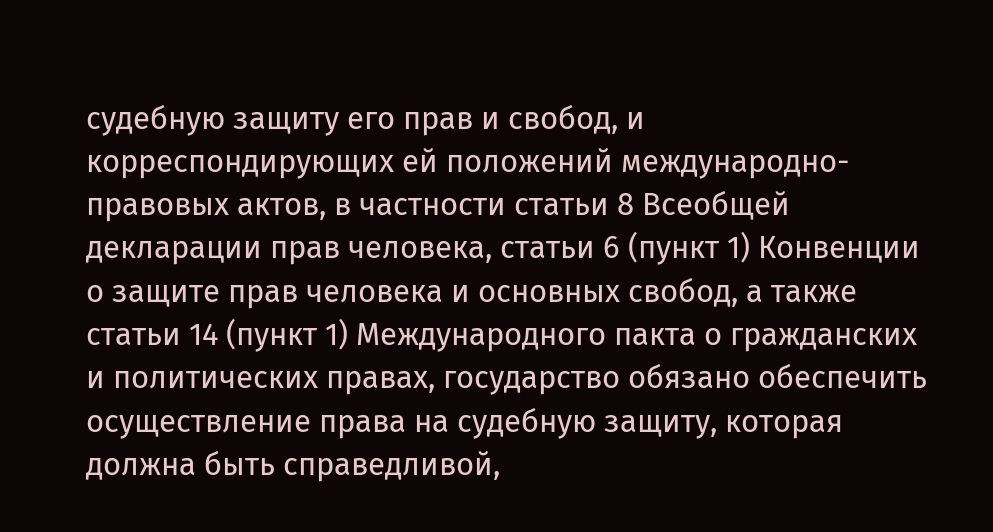судебную защиту его прав и свобод, и корреспондирующих ей положений международно-правовых актов, в частности статьи 8 Всеобщей декларации прав человека, статьи 6 (пункт 1) Конвенции о защите прав человека и основных свобод, а также статьи 14 (пункт 1) Международного пакта о гражданских и политических правах, государство обязано обеспечить осуществление права на судебную защиту, которая должна быть справедливой,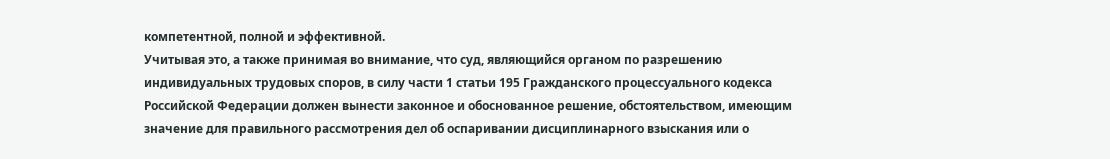компетентной, полной и эффективной.
Учитывая это, а также принимая во внимание, что суд, являющийся органом по разрешению индивидуальных трудовых споров, в силу части 1 статьи 195 Гражданского процессуального кодекса Российской Федерации должен вынести законное и обоснованное решение, обстоятельством, имеющим значение для правильного рассмотрения дел об оспаривании дисциплинарного взыскания или о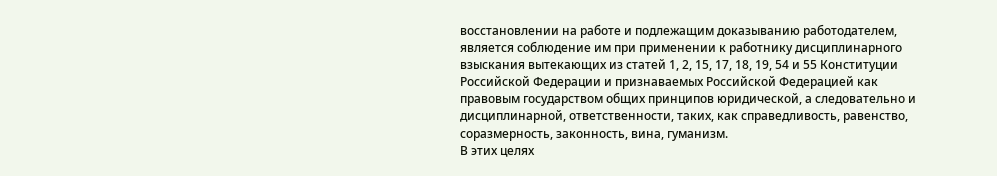восстановлении на работе и подлежащим доказыванию работодателем, является соблюдение им при применении к работнику дисциплинарного взыскания вытекающих из статей 1, 2, 15, 17, 18, 19, 54 и 55 Конституции Российской Федерации и признаваемых Российской Федерацией как правовым государством общих принципов юридической, а следовательно и дисциплинарной, ответственности, таких, как справедливость, равенство, соразмерность, законность, вина, гуманизм.
В этих целях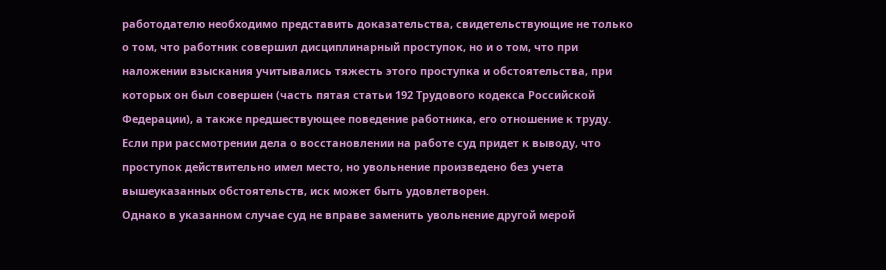работодателю необходимо представить доказательства, свидетельствующие не только о том, что работник совершил дисциплинарный проступок, но и о том, что при наложении взыскания учитывались тяжесть этого проступка и обстоятельства, при которых он был совершен (часть пятая статьи 192 Трудового кодекса Российской Федерации), а также предшествующее поведение работника, его отношение к труду.
Если при рассмотрении дела о восстановлении на работе суд придет к выводу, что проступок действительно имел место, но увольнение произведено без учета вышеуказанных обстоятельств, иск может быть удовлетворен.
Однако в указанном случае суд не вправе заменить увольнение другой мерой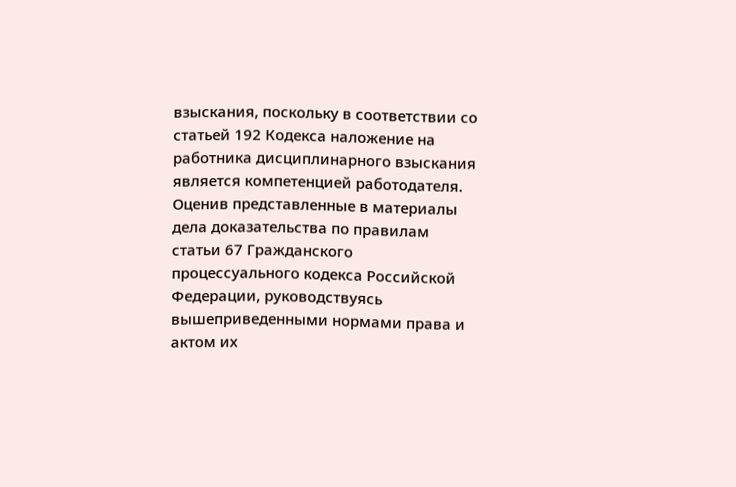взыскания, поскольку в соответствии со статьей 192 Кодекса наложение на работника дисциплинарного взыскания является компетенцией работодателя.
Оценив представленные в материалы дела доказательства по правилам статьи 67 Гражданского процессуального кодекса Российской Федерации, руководствуясь вышеприведенными нормами права и актом их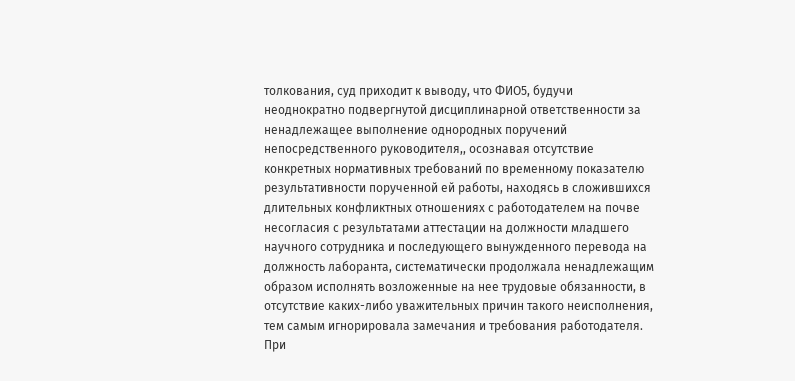толкования, суд приходит к выводу, что ФИО5, будучи неоднократно подвергнутой дисциплинарной ответственности за ненадлежащее выполнение однородных поручений непосредственного руководителя,, осознавая отсутствие конкретных нормативных требований по временному показателю результативности порученной ей работы, находясь в сложившихся длительных конфликтных отношениях с работодателем на почве несогласия с результатами аттестации на должности младшего научного сотрудника и последующего вынужденного перевода на должность лаборанта, систематически продолжала ненадлежащим образом исполнять возложенные на нее трудовые обязанности, в отсутствие каких-либо уважительных причин такого неисполнения, тем самым игнорировала замечания и требования работодателя.
При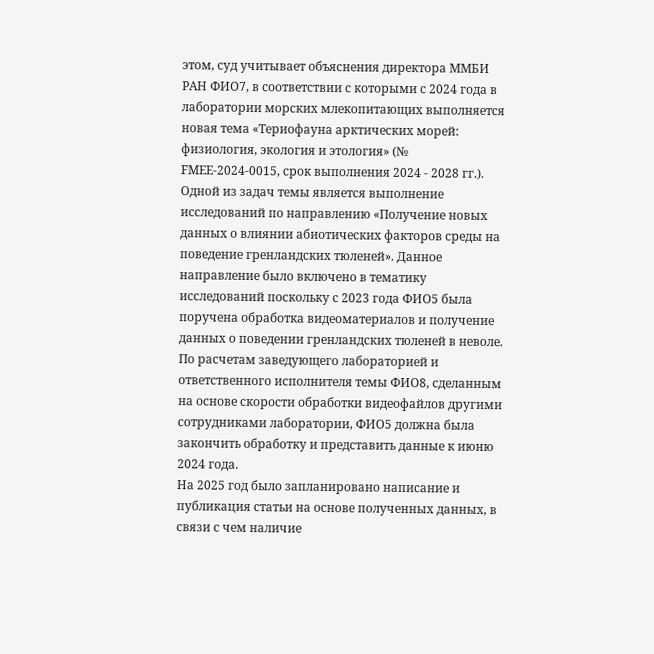этом, суд учитывает объяснения директора ММБИ РАН ФИО7, в соответствии с которыми с 2024 года в лаборатории морских млекопитающих выполняется новая тема «Териофауна арктических морей: физиология, экология и этология» (№ FMEE-2024-0015, срок выполнения 2024 - 2028 гг.). Одной из задач темы является выполнение исследований по направлению «Получение новых данных о влиянии абиотических факторов среды на поведение гренландских тюленей». Данное направление было включено в тематику исследований поскольку с 2023 года ФИО5 была поручена обработка видеоматериалов и получение данных о поведении гренландских тюленей в неволе.
По расчетам заведующего лабораторией и ответственного исполнителя темы ФИО8, сделанным на основе скорости обработки видеофайлов другими сотрудниками лаборатории, ФИО5 должна была закончить обработку и представить данные к июню 2024 года.
На 2025 год было запланировано написание и публикация статьи на основе полученных данных, в связи с чем наличие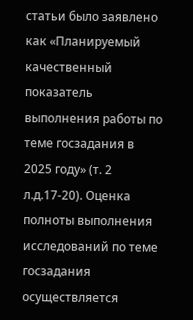статьи было заявлено как «Планируемый качественный показатель выполнения работы по теме госзадания в 2025 году» (т. 2 л.д.17-20). Оценка полноты выполнения исследований по теме госзадания осуществляется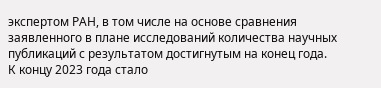экспертом РАН, в том числе на основе сравнения заявленного в плане исследований количества научных публикаций с результатом достигнутым на конец года.
К концу 2023 года стало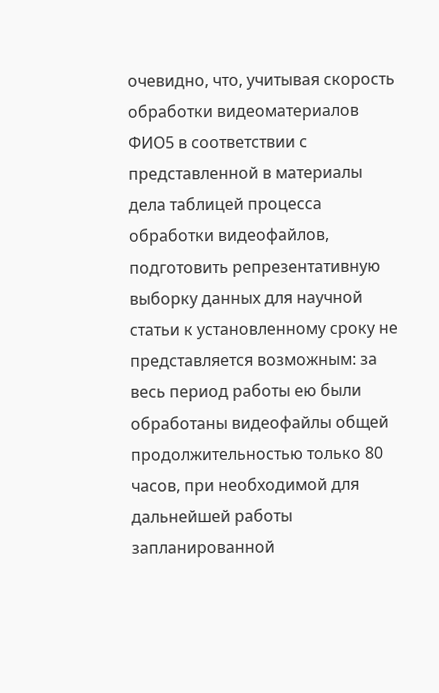очевидно, что, учитывая скорость обработки видеоматериалов ФИО5 в соответствии с представленной в материалы дела таблицей процесса обработки видеофайлов, подготовить репрезентативную выборку данных для научной статьи к установленному сроку не представляется возможным: за весь период работы ею были обработаны видеофайлы общей продолжительностью только 80 часов, при необходимой для дальнейшей работы запланированной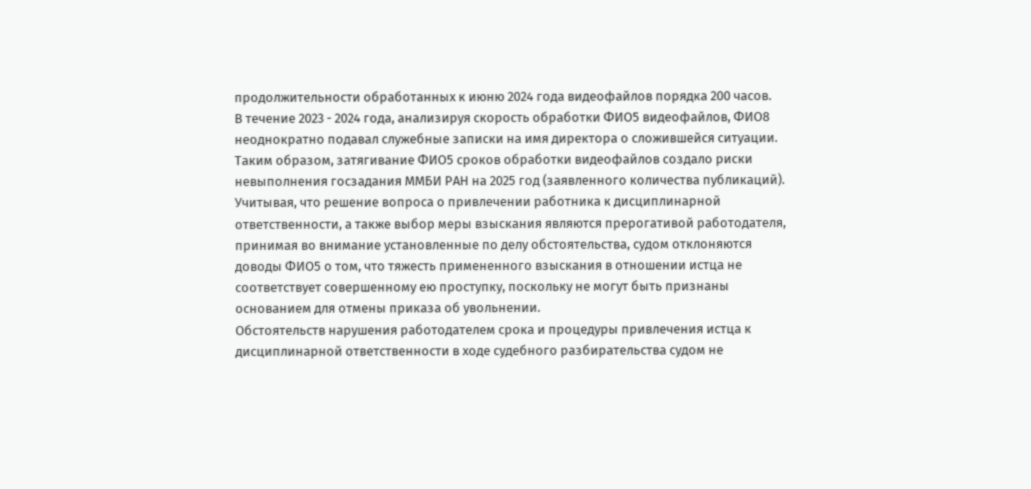продолжительности обработанных к июню 2024 года видеофайлов порядка 200 часов.
В течение 2023 - 2024 года, анализируя скорость обработки ФИО5 видеофайлов, ФИО8 неоднократно подавал служебные записки на имя директора о сложившейся ситуации.
Таким образом, затягивание ФИО5 сроков обработки видеофайлов создало риски невыполнения госзадания ММБИ РАН на 2025 год (заявленного количества публикаций).
Учитывая, что решение вопроса о привлечении работника к дисциплинарной ответственности, а также выбор меры взыскания являются прерогативой работодателя, принимая во внимание установленные по делу обстоятельства, судом отклоняются доводы ФИО5 о том, что тяжесть примененного взыскания в отношении истца не соответствует совершенному ею проступку, поскольку не могут быть признаны основанием для отмены приказа об увольнении.
Обстоятельств нарушения работодателем срока и процедуры привлечения истца к дисциплинарной ответственности в ходе судебного разбирательства судом не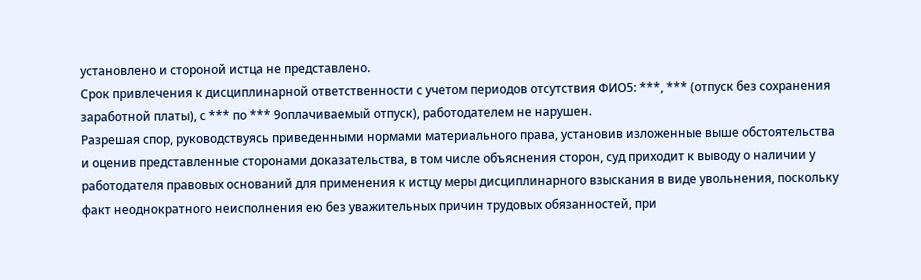установлено и стороной истца не представлено.
Срок привлечения к дисциплинарной ответственности с учетом периодов отсутствия ФИО5: ***, *** (отпуск без сохранения заработной платы), с *** по *** 9оплачиваемый отпуск), работодателем не нарушен.
Разрешая спор, руководствуясь приведенными нормами материального права, установив изложенные выше обстоятельства и оценив представленные сторонами доказательства, в том числе объяснения сторон, суд приходит к выводу о наличии у работодателя правовых оснований для применения к истцу меры дисциплинарного взыскания в виде увольнения, поскольку факт неоднократного неисполнения ею без уважительных причин трудовых обязанностей, при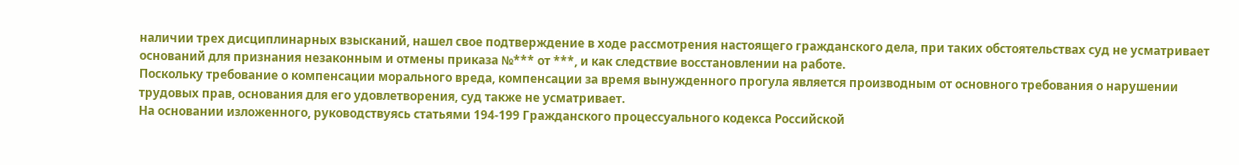наличии трех дисциплинарных взысканий, нашел свое подтверждение в ходе рассмотрения настоящего гражданского дела, при таких обстоятельствах суд не усматривает оснований для признания незаконным и отмены приказа №*** от ***, и как следствие восстановлении на работе.
Поскольку требование о компенсации морального вреда, компенсации за время вынужденного прогула является производным от основного требования о нарушении трудовых прав, основания для его удовлетворения, суд также не усматривает.
На основании изложенного, руководствуясь статьями 194-199 Гражданского процессуального кодекса Российской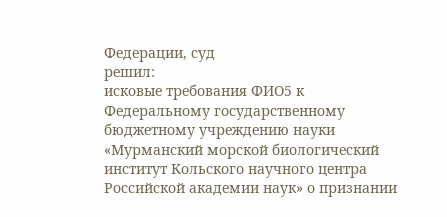Федерации, суд
решил:
исковые требования ФИО5 к Федеральному государственному бюджетному учреждению науки «Мурманский морской биологический институт Кольского научного центра Российской академии наук» о признании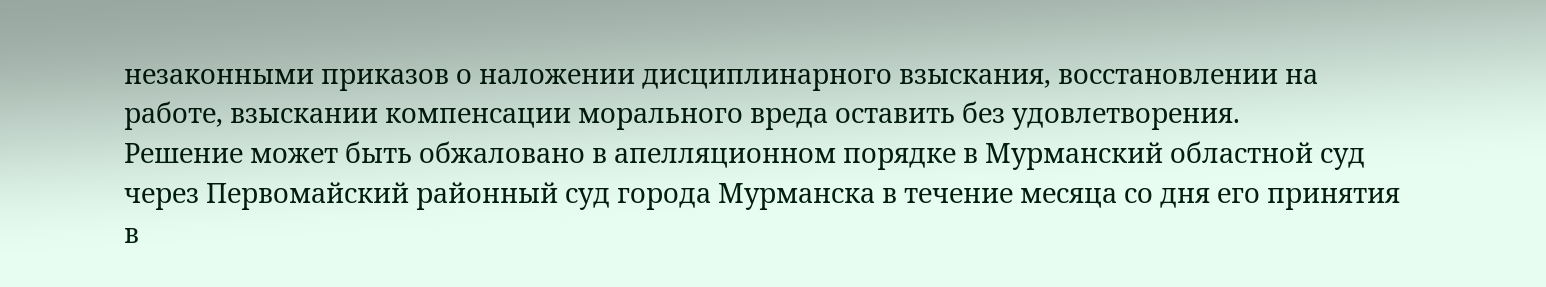незаконными приказов о наложении дисциплинарного взыскания, восстановлении на работе, взыскании компенсации морального вреда оставить без удовлетворения.
Решение может быть обжаловано в апелляционном порядке в Мурманский областной суд через Первомайский районный суд города Мурманска в течение месяца со дня его принятия в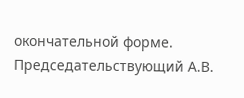окончательной форме.
Председательствующий А.В.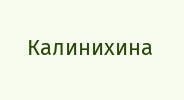Калинихина